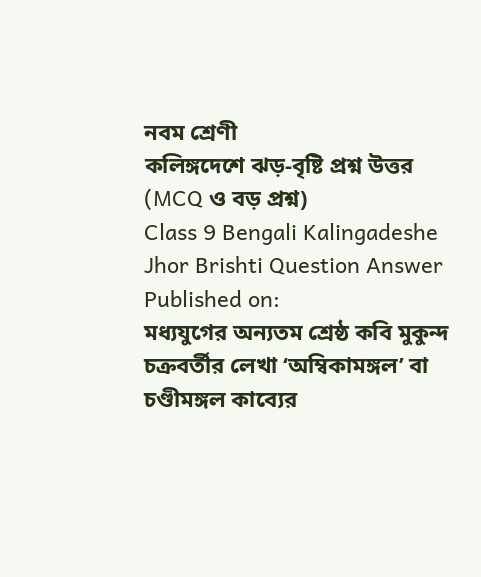নবম শ্রেণী
কলিঙ্গদেশে ঝড়-বৃষ্টি প্রশ্ন উত্তর
(MCQ ও বড় প্রশ্ন)
Class 9 Bengali Kalingadeshe Jhor Brishti Question Answer
Published on:
মধ্যযুগের অন্যতম শ্রেষ্ঠ কবি মুকুন্দ চক্রবর্তীর লেখা ‘অম্বিকামঙ্গল’ বা চণ্ডীমঙ্গল কাব্যের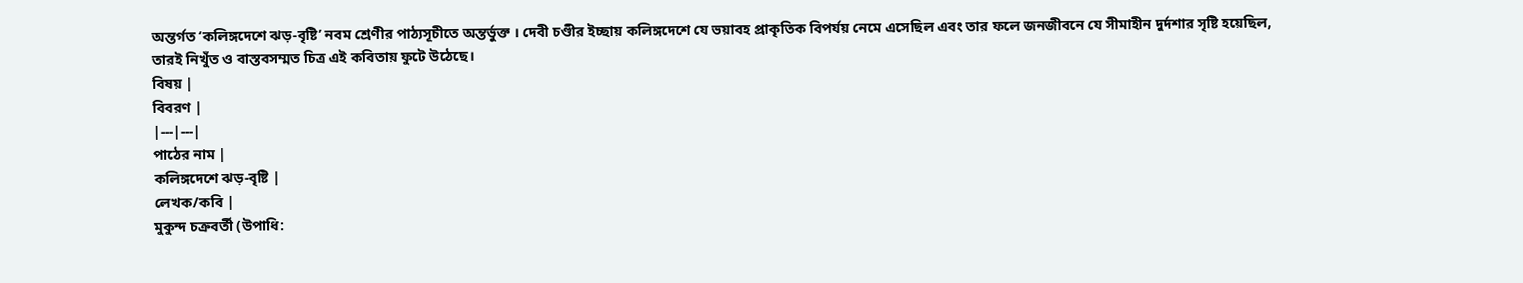অন্তর্গত ‘কলিঙ্গদেশে ঝড়-বৃষ্টি’ নবম শ্রেণীর পাঠ্যসূচীতে অন্তর্ভুক্ত । দেবী চণ্ডীর ইচ্ছায় কলিঙ্গদেশে যে ভয়াবহ প্রাকৃতিক বিপর্যয় নেমে এসেছিল এবং তার ফলে জনজীবনে যে সীমাহীন দুর্দশার সৃষ্টি হয়েছিল, তারই নিখুঁত ও বাস্তবসম্মত চিত্র এই কবিতায় ফুটে উঠেছে।
বিষয় |
বিবরণ |
|---|---|
পাঠের নাম |
কলিঙ্গদেশে ঝড়-বৃষ্টি |
লেখক/কবি |
মুকুন্দ চক্রবর্তী (উপাধি: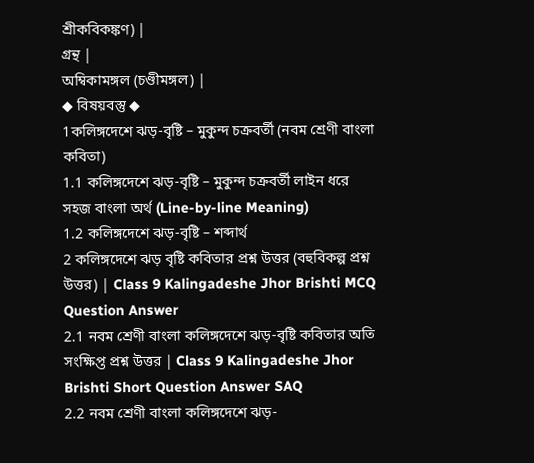শ্রীকবিকঙ্কণ) |
গ্রন্থ |
অম্বিকামঙ্গল (চণ্ডীমঙ্গল) |
◆ বিষয়বস্তু ◆
1কলিঙ্গদেশে ঝড়-বৃষ্টি – মুকুন্দ চক্রবর্তী (নবম শ্রেণী বাংলা কবিতা)
1.1 কলিঙ্গদেশে ঝড়-বৃষ্টি – মুকুন্দ চক্রবর্তী লাইন ধরে সহজ বাংলা অর্থ (Line-by-line Meaning)
1.2 কলিঙ্গদেশে ঝড়-বৃষ্টি – শব্দার্থ
2 কলিঙ্গদেশে ঝড় বৃষ্টি কবিতার প্রশ্ন উত্তর (বহুবিকল্প প্রশ্ন উত্তর) | Class 9 Kalingadeshe Jhor Brishti MCQ Question Answer
2.1 নবম শ্রেণী বাংলা কলিঙ্গদেশে ঝড়-বৃষ্টি কবিতার অতি সংক্ষিপ্ত প্রশ্ন উত্তর | Class 9 Kalingadeshe Jhor Brishti Short Question Answer SAQ
2.2 নবম শ্রেণী বাংলা কলিঙ্গদেশে ঝড়-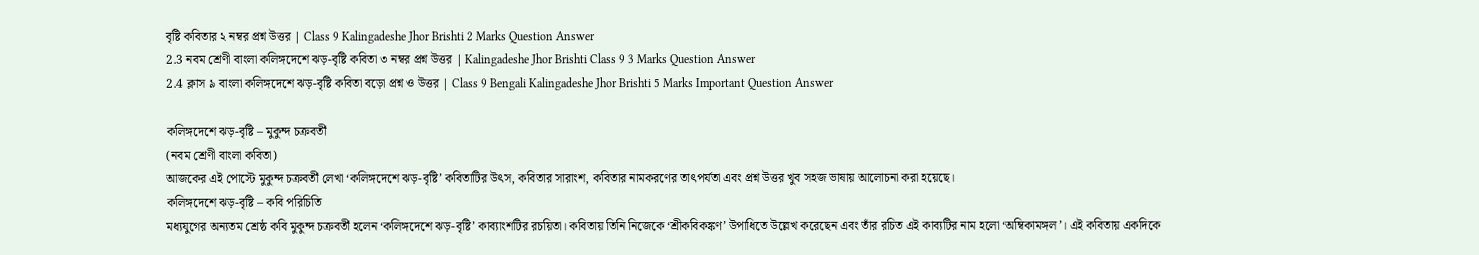বৃষ্টি কবিতার ২ নম্বর প্রশ্ন উত্তর | Class 9 Kalingadeshe Jhor Brishti 2 Marks Question Answer
2.3 নবম শ্রেণী বাংলা কলিঙ্গদেশে ঝড়-বৃষ্টি কবিতা ৩ নম্বর প্রশ্ন উত্তর | Kalingadeshe Jhor Brishti Class 9 3 Marks Question Answer
2.4 ক্লাস ৯ বাংলা কলিঙ্গদেশে ঝড়-বৃষ্টি কবিতা বড়ো প্রশ্ন ও উত্তর | Class 9 Bengali Kalingadeshe Jhor Brishti 5 Marks Important Question Answer

কলিঙ্গদেশে ঝড়-বৃষ্টি – মুকুন্দ চক্রবর্তী
(নবম শ্রেণী বাংলা কবিতা)
আজকের এই পোস্টে মুকুন্দ চক্রবর্তী লেখা ‘কলিঙ্গদেশে ঝড়-বৃষ্টি’ কবিতাটির উৎস, কবিতার সারাংশ, কবিতার নামকরণের তাৎপর্যতা এবং প্রশ্ন উত্তর খুব সহজ ভাষায় আলোচনা করা হয়েছে।
কলিঙ্গদেশে ঝড়-বৃষ্টি – কবি পরিচিতি
মধ্যযুগের অন্যতম শ্রেষ্ঠ কবি মুকুন্দ চক্রবর্তী হলেন ‘কলিঙ্গদেশে ঝড়-বৃষ্টি’ কাব্যাংশটির রচয়িতা। কবিতায় তিনি নিজেকে ‘শ্রীকবিকঙ্কণ’ উপাধিতে উল্লেখ করেছেন এবং তাঁর রচিত এই কাব্যটির নাম হলো ‘অম্বিকামঙ্গল’। এই কবিতায় একদিকে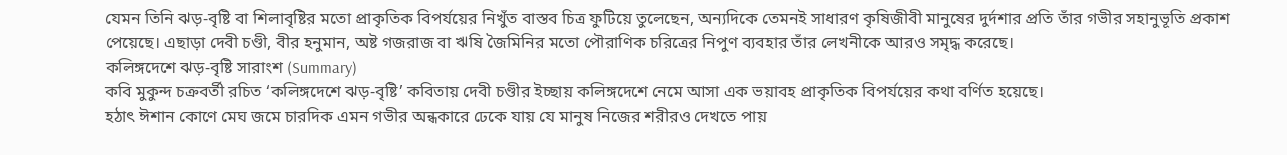যেমন তিনি ঝড়-বৃষ্টি বা শিলাবৃষ্টির মতো প্রাকৃতিক বিপর্যয়ের নিখুঁত বাস্তব চিত্র ফুটিয়ে তুলেছেন, অন্যদিকে তেমনই সাধারণ কৃষিজীবী মানুষের দুর্দশার প্রতি তাঁর গভীর সহানুভূতি প্রকাশ পেয়েছে। এছাড়া দেবী চণ্ডী, বীর হনুমান, অষ্ট গজরাজ বা ঋষি জৈমিনির মতো পৌরাণিক চরিত্রের নিপুণ ব্যবহার তাঁর লেখনীকে আরও সমৃদ্ধ করেছে।
কলিঙ্গদেশে ঝড়-বৃষ্টি সারাংশ (Summary)
কবি মুকুন্দ চক্রবর্তী রচিত ‘কলিঙ্গদেশে ঝড়-বৃষ্টি’ কবিতায় দেবী চণ্ডীর ইচ্ছায় কলিঙ্গদেশে নেমে আসা এক ভয়াবহ প্রাকৃতিক বিপর্যয়ের কথা বর্ণিত হয়েছে।
হঠাৎ ঈশান কোণে মেঘ জমে চারদিক এমন গভীর অন্ধকারে ঢেকে যায় যে মানুষ নিজের শরীরও দেখতে পায়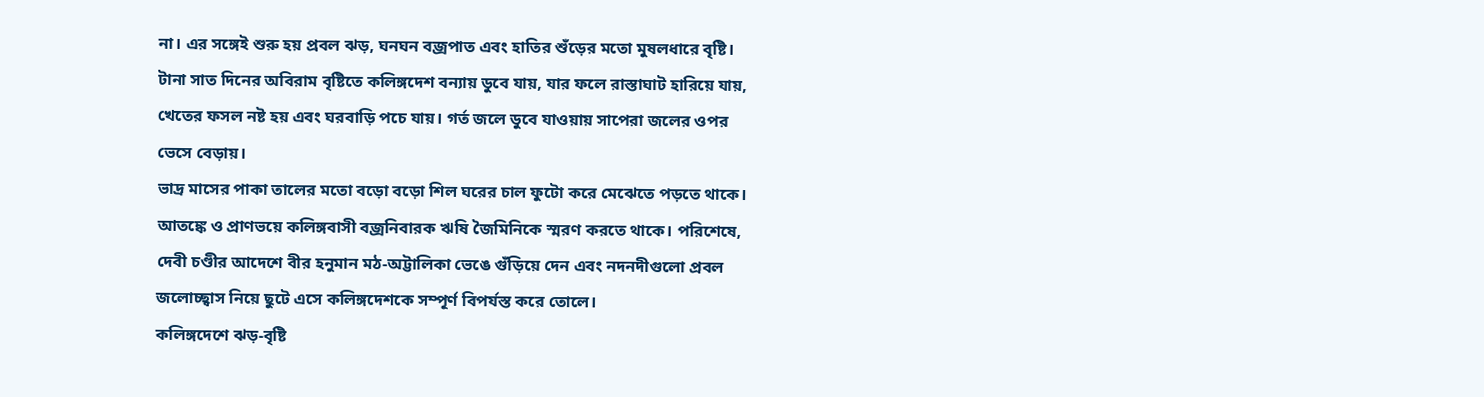না। এর সঙ্গেই শুরু হয় প্রবল ঝড়, ঘনঘন বজ্রপাত এবং হাতির শুঁড়ের মতো মুষলধারে বৃষ্টি। টানা সাত দিনের অবিরাম বৃষ্টিতে কলিঙ্গদেশ বন্যায় ডুবে যায়, যার ফলে রাস্তাঘাট হারিয়ে যায়, খেতের ফসল নষ্ট হয় এবং ঘরবাড়ি পচে যায়। গর্ত জলে ডুবে যাওয়ায় সাপেরা জলের ওপর ভেসে বেড়ায়।
ভাদ্র মাসের পাকা তালের মতো বড়ো বড়ো শিল ঘরের চাল ফুটো করে মেঝেতে পড়তে থাকে। আতঙ্কে ও প্রাণভয়ে কলিঙ্গবাসী বজ্রনিবারক ঋষি জৈমিনিকে স্মরণ করতে থাকে। পরিশেষে, দেবী চণ্ডীর আদেশে বীর হনুমান মঠ-অট্টালিকা ভেঙে গুঁড়িয়ে দেন এবং নদনদীগুলো প্রবল জলোচ্ছ্বাস নিয়ে ছুটে এসে কলিঙ্গদেশকে সম্পূর্ণ বিপর্যস্ত করে তোলে।
কলিঙ্গদেশে ঝড়-বৃষ্টি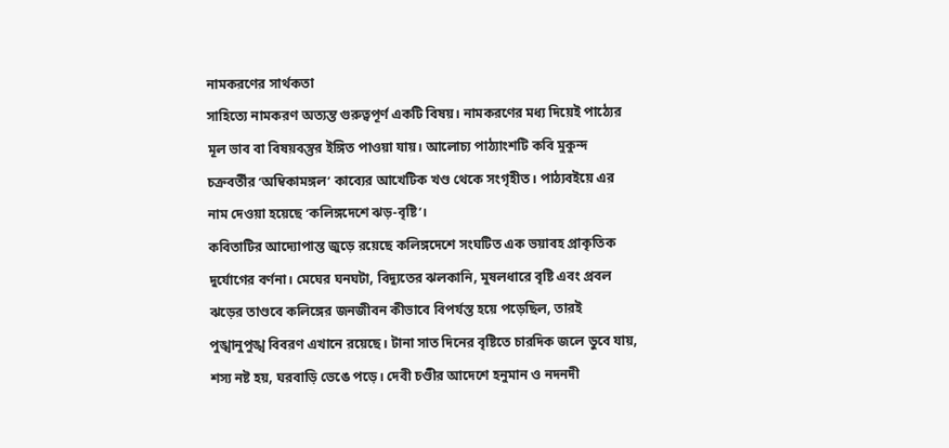নামকরণের সার্থকতা
সাহিত্যে নামকরণ অত্যন্ত গুরুত্বপূর্ণ একটি বিষয়। নামকরণের মধ্য দিয়েই পাঠ্যের মূল ভাব বা বিষয়বস্তুর ইঙ্গিত পাওয়া যায়। আলোচ্য পাঠ্যাংশটি কবি মুকুন্দ চক্রবর্তীর ‘অম্বিকামঙ্গল’ কাব্যের আখেটিক খণ্ড থেকে সংগৃহীত। পাঠ্যবইয়ে এর নাম দেওয়া হয়েছে ‘কলিঙ্গদেশে ঝড়-বৃষ্টি’।
কবিতাটির আদ্যোপান্ত জুড়ে রয়েছে কলিঙ্গদেশে সংঘটিত এক ভয়াবহ প্রাকৃতিক দুর্যোগের বর্ণনা। মেঘের ঘনঘটা, বিদ্যুতের ঝলকানি, মুষলধারে বৃষ্টি এবং প্রবল ঝড়ের তাণ্ডবে কলিঙ্গের জনজীবন কীভাবে বিপর্যস্ত হয়ে পড়েছিল, তারই পুঙ্খানুপুঙ্খ বিবরণ এখানে রয়েছে। টানা সাত দিনের বৃষ্টিতে চারদিক জলে ডুবে যায়, শস্য নষ্ট হয়, ঘরবাড়ি ভেঙে পড়ে। দেবী চণ্ডীর আদেশে হনুমান ও নদনদী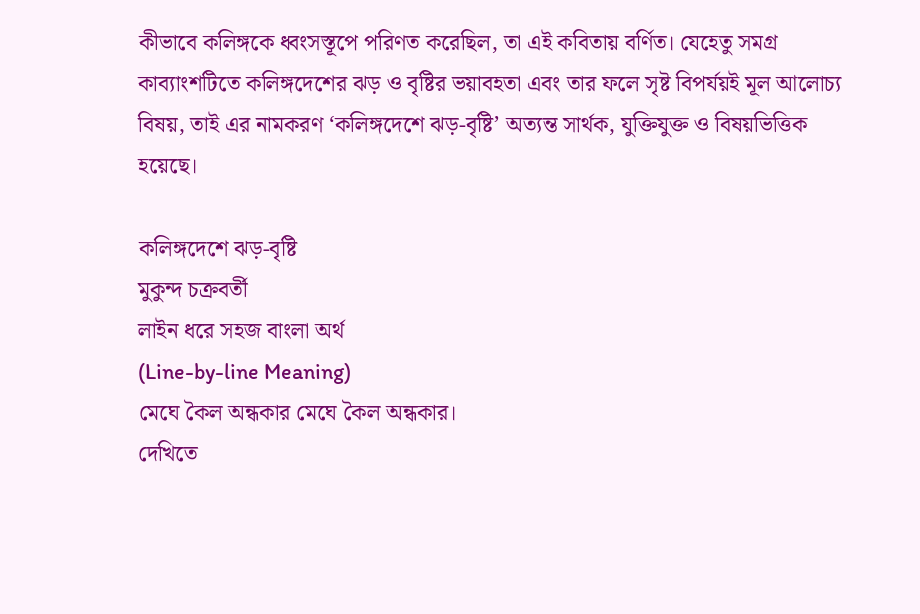কীভাবে কলিঙ্গকে ধ্বংসস্তূপে পরিণত করেছিল, তা এই কবিতায় বর্ণিত। যেহেতু সমগ্র কাব্যাংশটিতে কলিঙ্গদেশের ঝড় ও বৃষ্টির ভয়াবহতা এবং তার ফলে সৃষ্ট বিপর্যয়ই মূল আলোচ্য বিষয়, তাই এর নামকরণ ‘কলিঙ্গদেশে ঝড়-বৃষ্টি’ অত্যন্ত সার্থক, যুক্তিযুক্ত ও বিষয়ভিত্তিক হয়েছে।

কলিঙ্গদেশে ঝড়-বৃষ্টি
মুকুন্দ চক্রবর্তী
লাইন ধরে সহজ বাংলা অর্থ
(Line-by-line Meaning)
মেঘে কৈল অন্ধকার মেঘে কৈল অন্ধকার।
দেখিতে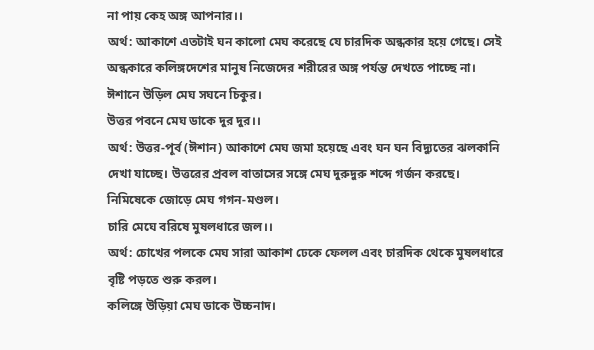না পায় কেহ অঙ্গ আপনার।।
অর্থ: আকাশে এতটাই ঘন কালো মেঘ করেছে যে চারদিক অন্ধকার হয়ে গেছে। সেই অন্ধকারে কলিঙ্গদেশের মানুষ নিজেদের শরীরের অঙ্গ পর্যন্ত দেখতে পাচ্ছে না।
ঈশানে উড়িল মেঘ সঘনে চিকুর।
উত্তর পবনে মেঘ ডাকে দুর দুর।।
অর্থ: উত্তর-পূর্ব (ঈশান) আকাশে মেঘ জমা হয়েছে এবং ঘন ঘন বিদ্যুতের ঝলকানি দেখা যাচ্ছে। উত্তরের প্রবল বাতাসের সঙ্গে মেঘ দুরুদুরু শব্দে গর্জন করছে।
নিমিষেকে জোড়ে মেঘ গগন-মণ্ডল।
চারি মেঘে বরিষে মুষলধারে জল।।
অর্থ: চোখের পলকে মেঘ সারা আকাশ ঢেকে ফেলল এবং চারদিক থেকে মুষলধারে বৃষ্টি পড়তে শুরু করল।
কলিঙ্গে উড়িয়া মেঘ ডাকে উচ্চনাদ।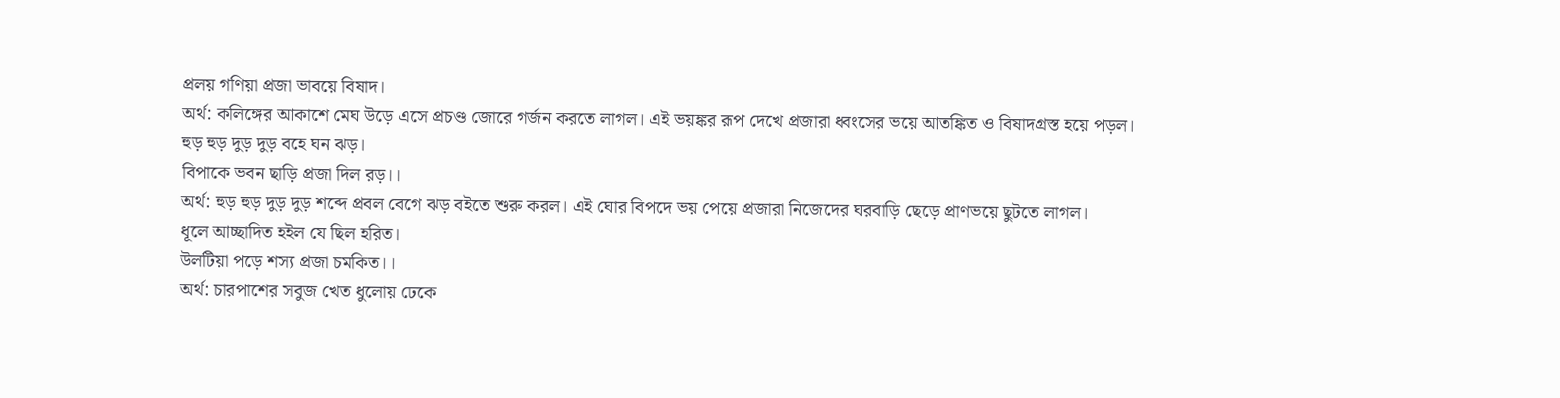প্রলয় গণিয়া প্রজা ভাবয়ে বিষাদ।
অর্থ: কলিঙ্গের আকাশে মেঘ উড়ে এসে প্রচণ্ড জোরে গর্জন করতে লাগল। এই ভয়ঙ্কর রূপ দেখে প্রজারা ধ্বংসের ভয়ে আতঙ্কিত ও বিষাদগ্রস্ত হয়ে পড়ল।
হুড় হুড় দুড় দুড় বহে ঘন ঝড়।
বিপাকে ভবন ছাড়ি প্রজা দিল রড়।।
অর্থ: হুড় হুড় দুড় দুড় শব্দে প্রবল বেগে ঝড় বইতে শুরু করল। এই ঘোর বিপদে ভয় পেয়ে প্রজারা নিজেদের ঘরবাড়ি ছেড়ে প্রাণভয়ে ছুটতে লাগল।
ধূলে আচ্ছাদিত হইল যে ছিল হরিত।
উলটিয়া পড়ে শস্য প্রজা চমকিত।।
অর্থ: চারপাশের সবুজ খেত ধুলোয় ঢেকে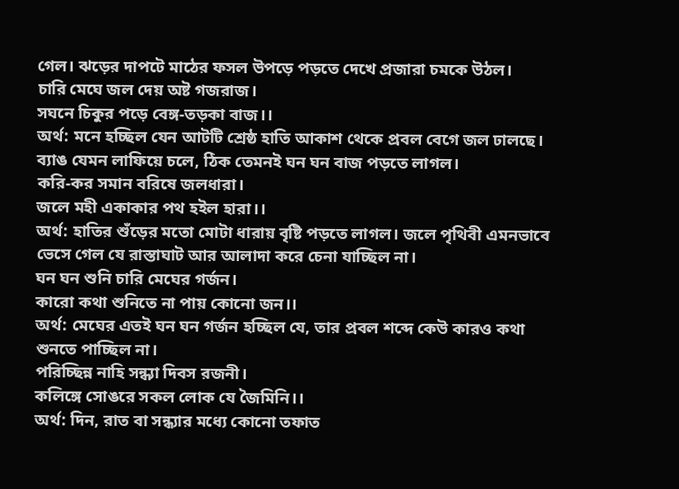গেল। ঝড়ের দাপটে মাঠের ফসল উপড়ে পড়তে দেখে প্রজারা চমকে উঠল।
চারি মেঘে জল দেয় অষ্ট গজরাজ।
সঘনে চিকুর পড়ে বেঙ্গ-তড়কা বাজ।।
অর্থ: মনে হচ্ছিল যেন আটটি শ্রেষ্ঠ হাতি আকাশ থেকে প্রবল বেগে জল ঢালছে। ব্যাঙ যেমন লাফিয়ে চলে, ঠিক তেমনই ঘন ঘন বাজ পড়তে লাগল।
করি-কর সমান বরিষে জলধারা।
জলে মহী একাকার পথ হইল হারা।।
অর্থ: হাতির শুঁড়ের মতো মোটা ধারায় বৃষ্টি পড়তে লাগল। জলে পৃথিবী এমনভাবে ভেসে গেল যে রাস্তাঘাট আর আলাদা করে চেনা যাচ্ছিল না।
ঘন ঘন শুনি চারি মেঘের গর্জন।
কারো কথা শুনিতে না পায় কোনো জন।।
অর্থ: মেঘের এতই ঘন ঘন গর্জন হচ্ছিল যে, তার প্রবল শব্দে কেউ কারও কথা শুনতে পাচ্ছিল না।
পরিচ্ছিন্ন নাহি সন্ধ্যা দিবস রজনী।
কলিঙ্গে সোঙরে সকল লোক যে জৈমিনি।।
অর্থ: দিন, রাত বা সন্ধ্যার মধ্যে কোনো তফাত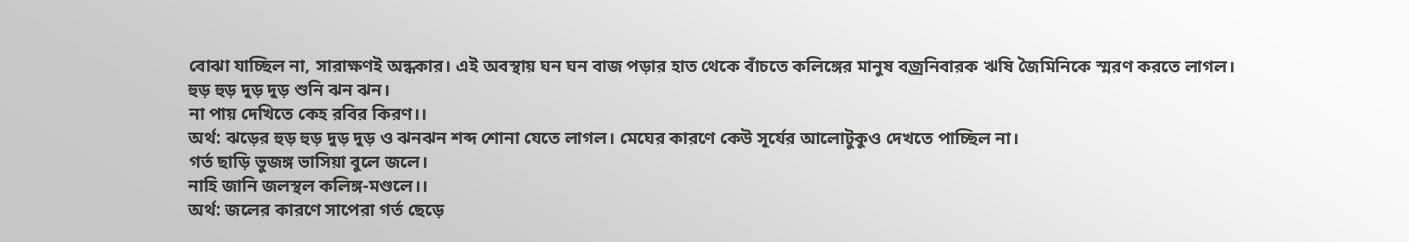বোঝা যাচ্ছিল না, সারাক্ষণই অন্ধকার। এই অবস্থায় ঘন ঘন বাজ পড়ার হাত থেকে বাঁচতে কলিঙ্গের মানুষ বজ্রনিবারক ঋষি জৈমিনিকে স্মরণ করতে লাগল।
হুড় হুড় দুড় দুড় শুনি ঝন ঝন।
না পায় দেখিতে কেহ রবির কিরণ।।
অর্থ: ঝড়ের হুড় হুড় দুড় দুড় ও ঝনঝন শব্দ শোনা যেতে লাগল। মেঘের কারণে কেউ সূর্যের আলোটুকুও দেখতে পাচ্ছিল না।
গর্ত ছাড়ি ভুজঙ্গ ভাসিয়া বুলে জলে।
নাহি জানি জলস্থল কলিঙ্গ-মণ্ডলে।।
অর্থ: জলের কারণে সাপেরা গর্ত ছেড়ে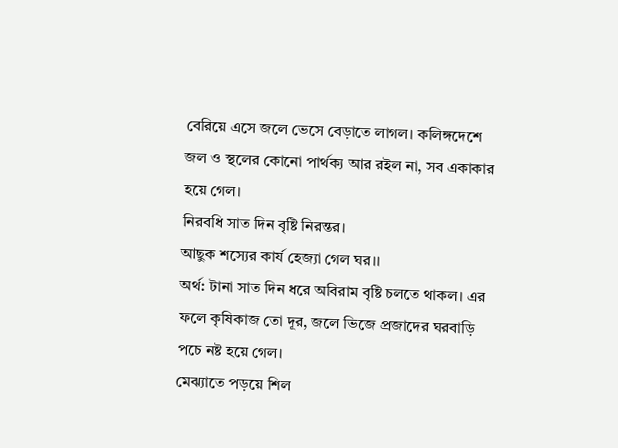বেরিয়ে এসে জলে ভেসে বেড়াতে লাগল। কলিঙ্গদেশে জল ও স্থলের কোনো পার্থক্য আর রইল না, সব একাকার হয়ে গেল।
নিরবধি সাত দিন বৃষ্টি নিরন্তর।
আছুক শস্যের কার্য হেজ্যা গেল ঘর।।
অর্থ: টানা সাত দিন ধরে অবিরাম বৃষ্টি চলতে থাকল। এর ফলে কৃষিকাজ তো দূর, জলে ভিজে প্রজাদের ঘরবাড়ি পচে নষ্ট হয়ে গেল।
মেঝ্যাতে পড়য়ে শিল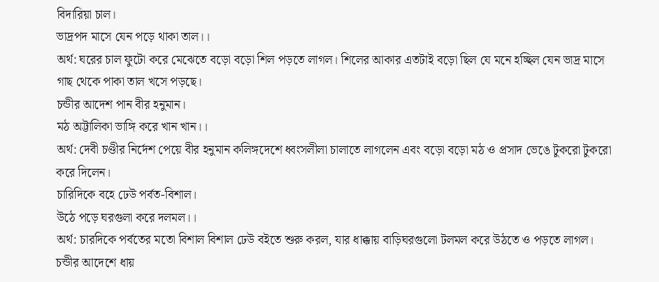বিদারিয়া চাল।
ভাদ্রপদ মাসে যেন পড়ে থাকা তাল।।
অর্থ: ঘরের চাল ফুটো করে মেঝেতে বড়ো বড়ো শিল পড়তে লাগল। শিলের আকার এতটাই বড়ো ছিল যে মনে হচ্ছিল যেন ভাদ্র মাসে গাছ থেকে পাকা তাল খসে পড়ছে।
চন্ডীর আদেশ পান বীর হনুমান।
মঠ অট্টালিকা ভাঙ্গি করে খান খান।।
অর্থ: দেবী চণ্ডীর নির্দেশ পেয়ে বীর হনুমান কলিঙ্গদেশে ধ্বংসলীলা চালাতে লাগলেন এবং বড়ো বড়ো মঠ ও প্রসাদ ভেঙে টুকরো টুকরো করে দিলেন।
চারিদিকে বহে ঢেউ পর্বত-বিশাল।
উঠে পড়ে ঘরগুলা করে দলমল।।
অর্থ: চারদিকে পর্বতের মতো বিশাল বিশাল ঢেউ বইতে শুরু করল, যার ধাক্কায় বাড়িঘরগুলো টলমল করে উঠতে ও পড়তে লাগল।
চন্ডীর আদেশে ধায়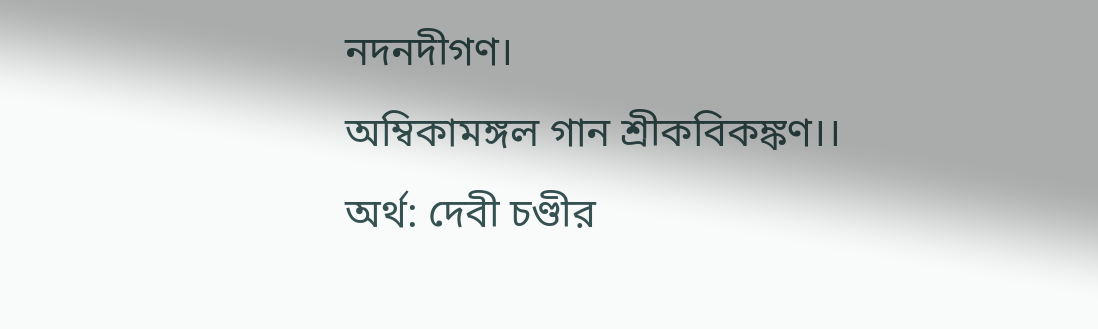নদনদীগণ।
অম্বিকামঙ্গল গান শ্রীকবিকঙ্কণ।।
অর্থ: দেবী চণ্ডীর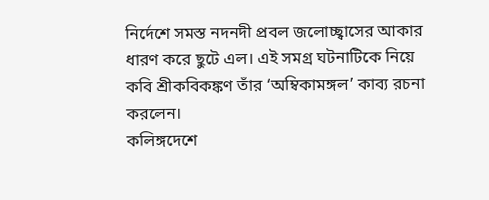নির্দেশে সমস্ত নদনদী প্রবল জলোচ্ছ্বাসের আকার ধারণ করে ছুটে এল। এই সমগ্র ঘটনাটিকে নিয়ে কবি শ্রীকবিকঙ্কণ তাঁর ‘অম্বিকামঙ্গল’ কাব্য রচনা করলেন।
কলিঙ্গদেশে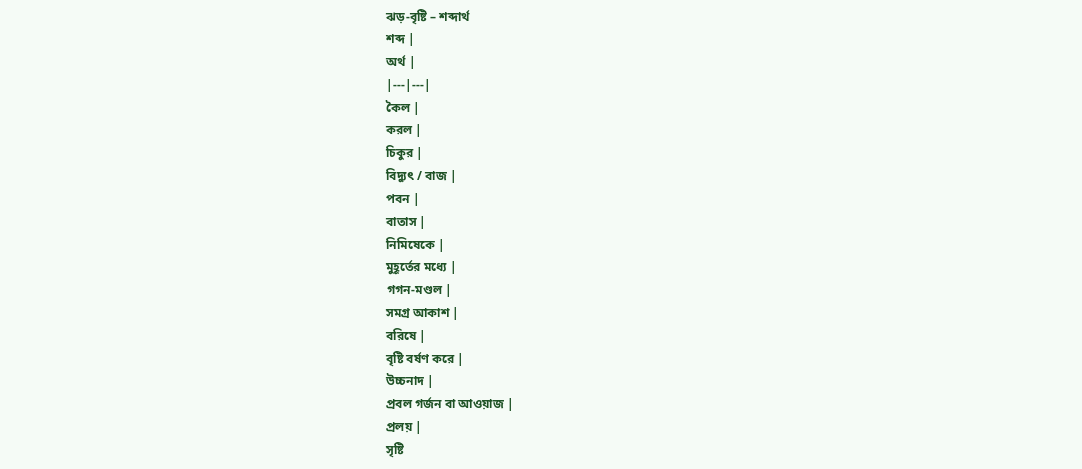ঝড়-বৃষ্টি – শব্দার্থ
শব্দ |
অর্থ |
|---|---|
কৈল |
করল |
চিকুর |
বিদ্যুৎ / বাজ |
পবন |
বাতাস |
নিমিষেকে |
মুহূর্তের মধ্যে |
গগন-মণ্ডল |
সমগ্র আকাশ |
বরিষে |
বৃষ্টি বর্ষণ করে |
উচ্চনাদ |
প্রবল গর্জন বা আওয়াজ |
প্রলয় |
সৃষ্টি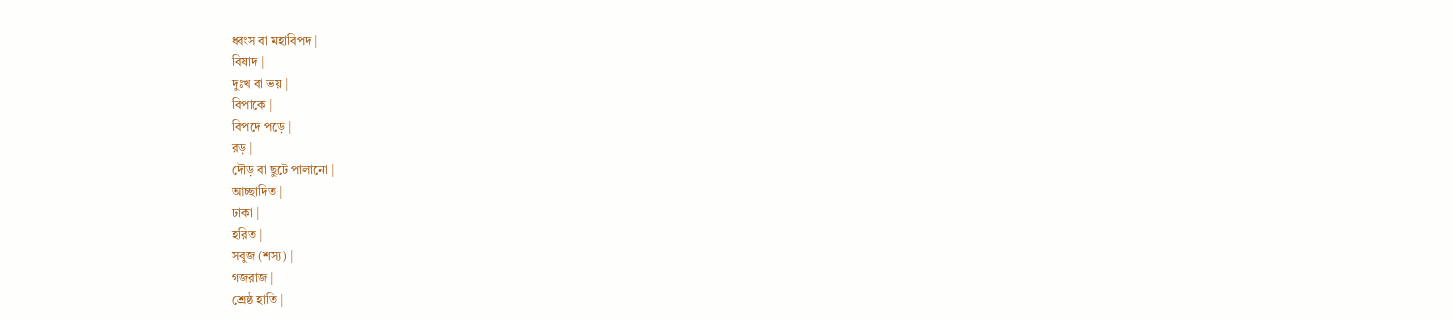ধ্বংস বা মহাবিপদ |
বিষাদ |
দুঃখ বা ভয় |
বিপাকে |
বিপদে পড়ে |
রড় |
দৌড় বা ছুটে পালানো |
আচ্ছাদিত |
ঢাকা |
হরিত |
সবুজ (শস্য) |
গজরাজ |
শ্রেষ্ঠ হাতি |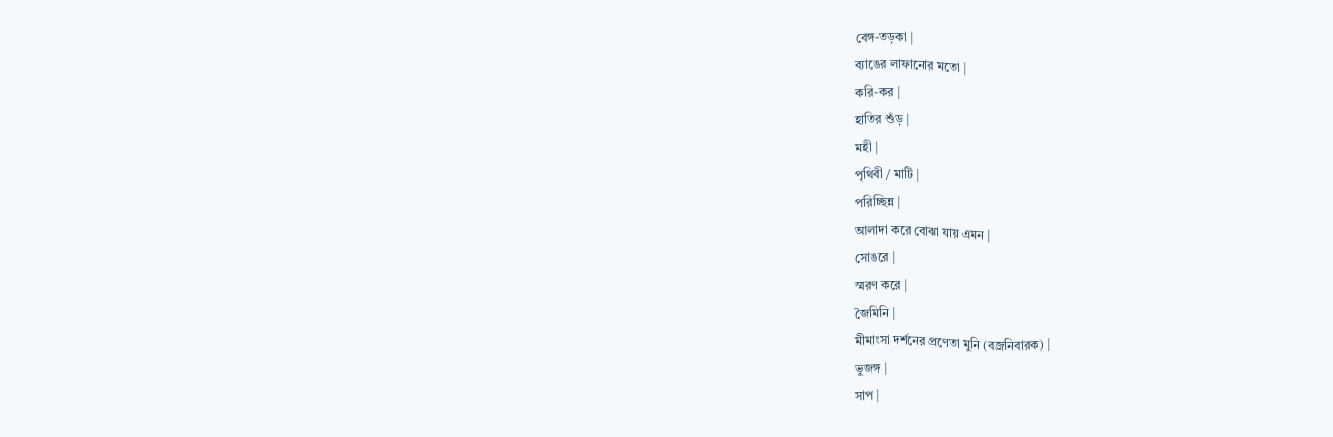বেঙ্গ-তড়কা |
ব্যাঙের লাফানোর মতো |
করি-কর |
হাতির শুঁড় |
মহী |
পৃথিবী / মাটি |
পরিচ্ছিন্ন |
আলাদা করে বোঝা যায় এমন |
সোঙরে |
স্মরণ করে |
জৈমিনি |
মীমাংসা দর্শনের প্রণেতা মুনি (বজ্রনিবারক) |
ভুজঙ্গ |
সাপ |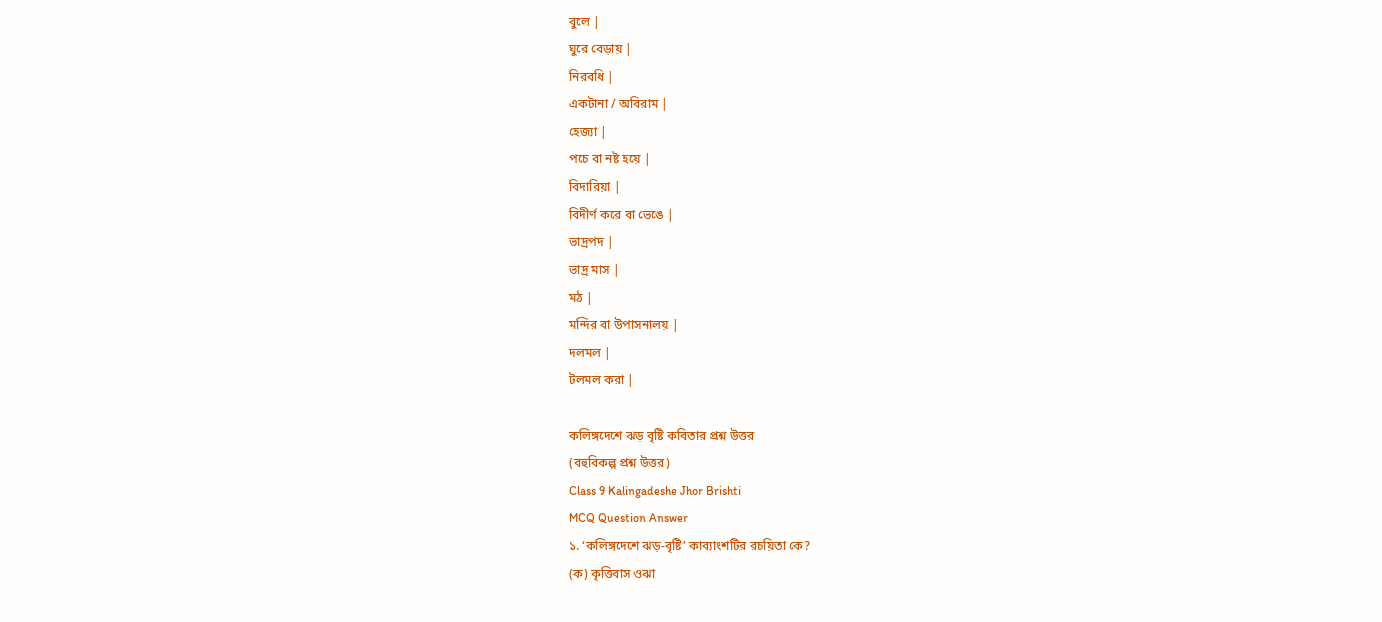বুলে |
ঘুরে বেড়ায় |
নিরবধি |
একটানা / অবিরাম |
হেজ্যা |
পচে বা নষ্ট হয়ে |
বিদারিয়া |
বিদীর্ণ করে বা ভেঙে |
ভাদ্রপদ |
ভাদ্র মাস |
মঠ |
মন্দির বা উপাসনালয় |
দলমল |
টলমল করা |

কলিঙ্গদেশে ঝড় বৃষ্টি কবিতার প্রশ্ন উত্তর
(বহুবিকল্প প্রশ্ন উত্তর)
Class 9 Kalingadeshe Jhor Brishti
MCQ Question Answer
১. ‘কলিঙ্গদেশে ঝড়-বৃষ্টি’ কাব্যাংশটির রচয়িতা কে?
(ক) কৃত্তিবাস ওঝা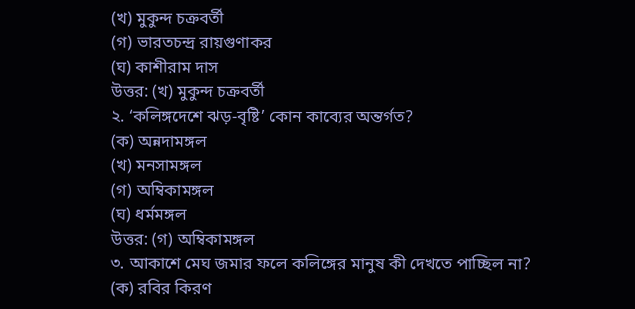(খ) মুকুন্দ চক্রবর্তী
(গ) ভারতচন্দ্র রায়গুণাকর
(ঘ) কাশীরাম দাস
উত্তর: (খ) মুকুন্দ চক্রবর্তী
২. ‘কলিঙ্গদেশে ঝড়-বৃষ্টি’ কোন কাব্যের অন্তর্গত?
(ক) অন্নদামঙ্গল
(খ) মনসামঙ্গল
(গ) অম্বিকামঙ্গল
(ঘ) ধর্মমঙ্গল
উত্তর: (গ) অম্বিকামঙ্গল
৩. আকাশে মেঘ জমার ফলে কলিঙ্গের মানুষ কী দেখতে পাচ্ছিল না?
(ক) রবির কিরণ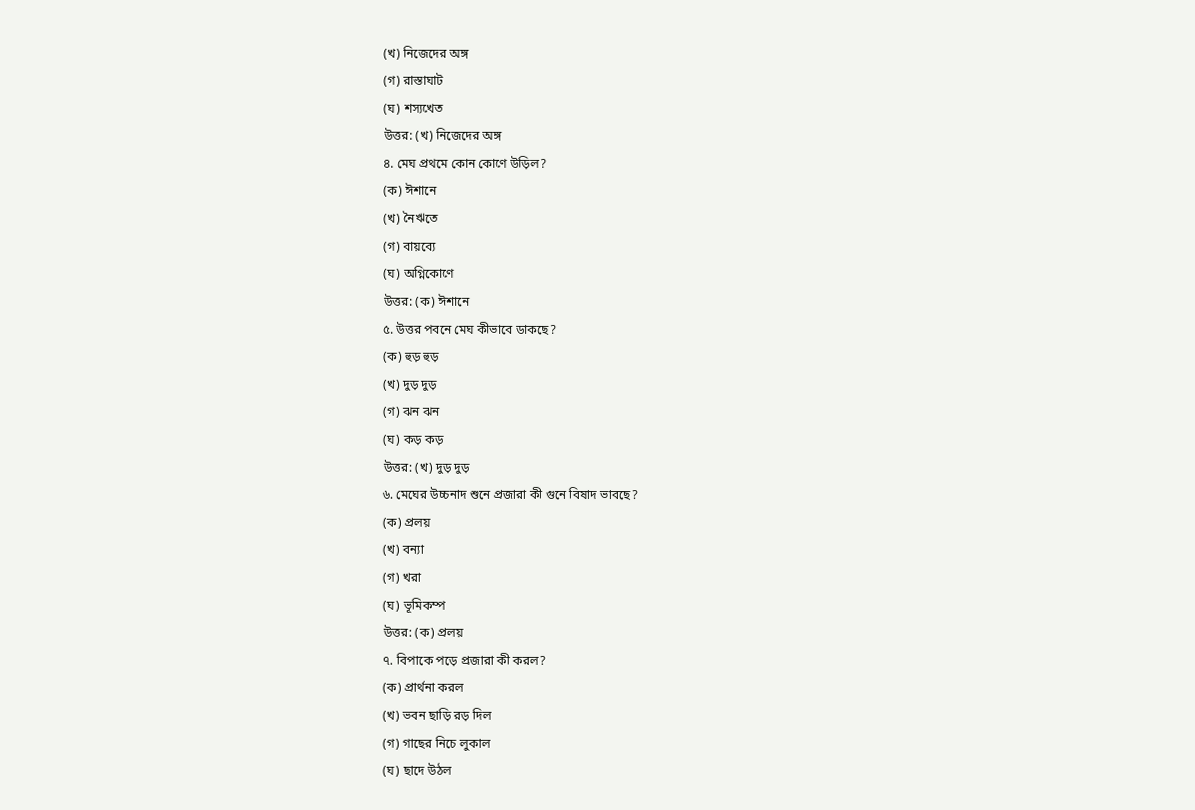(খ) নিজেদের অঙ্গ
(গ) রাস্তাঘাট
(ঘ) শস্যখেত
উত্তর: (খ) নিজেদের অঙ্গ
৪. মেঘ প্রথমে কোন কোণে উড়িল?
(ক) ঈশানে
(খ) নৈঋতে
(গ) বায়ব্যে
(ঘ) অগ্নিকোণে
উত্তর: (ক) ঈশানে
৫. উত্তর পবনে মেঘ কীভাবে ডাকছে?
(ক) হুড় হুড়
(খ) দুড় দুড়
(গ) ঝন ঝন
(ঘ) কড় কড়
উত্তর: (খ) দুড় দুড়
৬. মেঘের উচ্চনাদ শুনে প্রজারা কী গুনে বিষাদ ভাবছে?
(ক) প্রলয়
(খ) বন্যা
(গ) খরা
(ঘ) ভূমিকম্প
উত্তর: (ক) প্রলয়
৭. বিপাকে পড়ে প্রজারা কী করল?
(ক) প্রার্থনা করল
(খ) ভবন ছাড়ি রড় দিল
(গ) গাছের নিচে লুকাল
(ঘ) ছাদে উঠল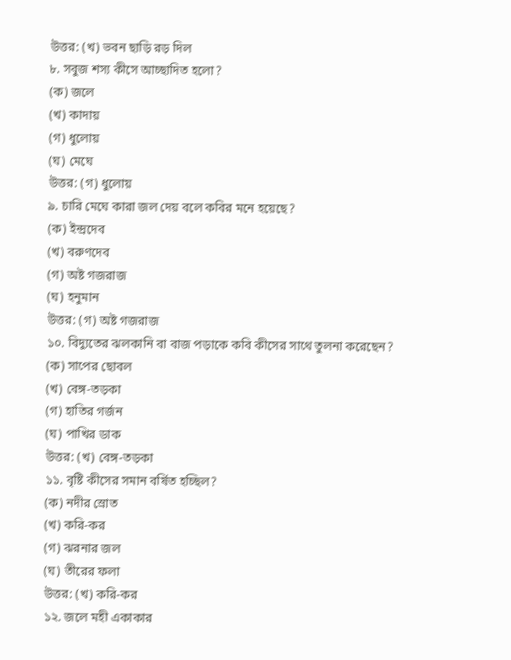উত্তর: (খ) ভবন ছাড়ি রড় দিল
৮. সবুজ শস্য কীসে আচ্ছাদিত হলো?
(ক) জলে
(খ) কাদায়
(গ) ধুলোয়
(ঘ) মেঘে
উত্তর: (গ) ধুলোয়
৯. চারি মেঘে কারা জল দেয় বলে কবির মনে হয়েছে?
(ক) ইন্দ্রদেব
(খ) বরুণদেব
(গ) অষ্ট গজরাজ
(ঘ) হনুমান
উত্তর: (গ) অষ্ট গজরাজ
১০. বিদ্যুতের ঝলকানি বা বাজ পড়াকে কবি কীসের সাথে তুলনা করেছেন?
(ক) সাপের ছোবল
(খ) বেঙ্গ-তড়কা
(গ) হাতির গর্জন
(ঘ) পাখির ডাক
উত্তর: (খ) বেঙ্গ-তড়কা
১১. বৃষ্টি কীসের সমান বর্ষিত হচ্ছিল?
(ক) নদীর স্রোত
(খ) করি-কর
(গ) ঝরনার জল
(ঘ) তীরের ফলা
উত্তর: (খ) করি-কর
১২. জলে মহী একাকার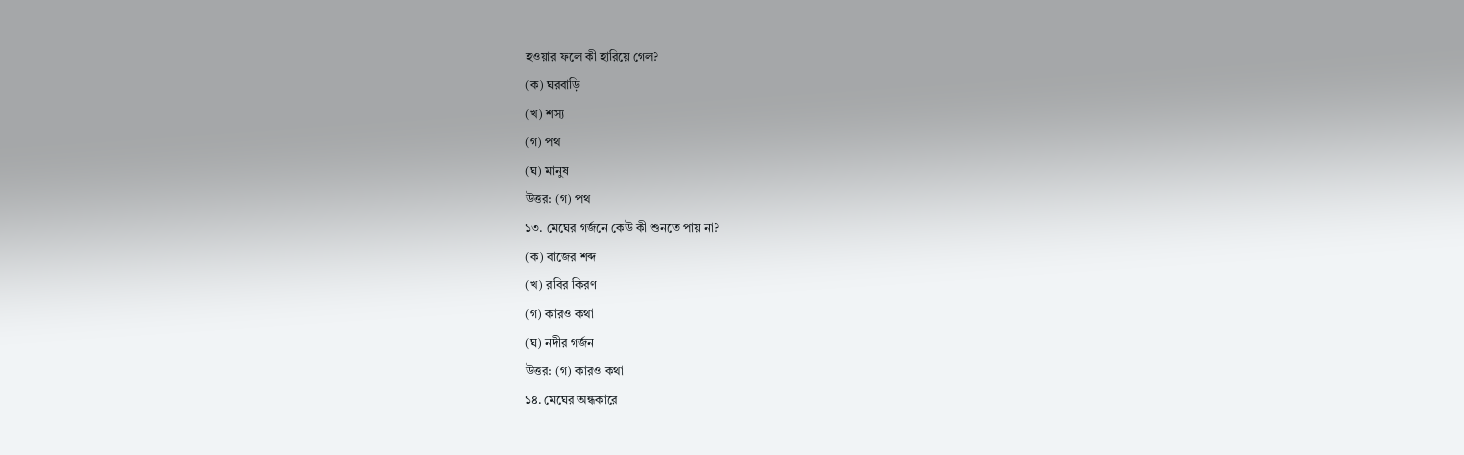হওয়ার ফলে কী হারিয়ে গেল?
(ক) ঘরবাড়ি
(খ) শস্য
(গ) পথ
(ঘ) মানুষ
উত্তর: (গ) পথ
১৩. মেঘের গর্জনে কেউ কী শুনতে পায় না?
(ক) বাজের শব্দ
(খ) রবির কিরণ
(গ) কারও কথা
(ঘ) নদীর গর্জন
উত্তর: (গ) কারও কথা
১৪. মেঘের অন্ধকারে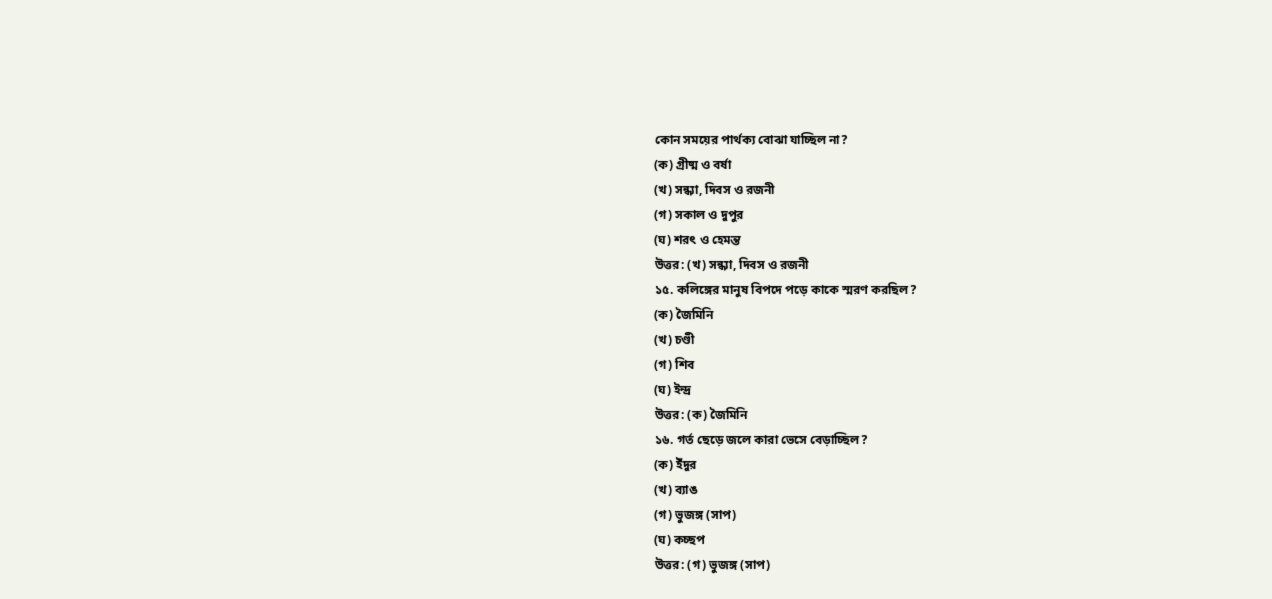কোন সময়ের পার্থক্য বোঝা যাচ্ছিল না?
(ক) গ্রীষ্ম ও বর্ষা
(খ) সন্ধ্যা, দিবস ও রজনী
(গ) সকাল ও দুপুর
(ঘ) শরৎ ও হেমন্ত
উত্তর: (খ) সন্ধ্যা, দিবস ও রজনী
১৫. কলিঙ্গের মানুষ বিপদে পড়ে কাকে স্মরণ করছিল?
(ক) জৈমিনি
(খ) চণ্ডী
(গ) শিব
(ঘ) ইন্দ্র
উত্তর: (ক) জৈমিনি
১৬. গর্ত ছেড়ে জলে কারা ভেসে বেড়াচ্ছিল?
(ক) ইঁদুর
(খ) ব্যাঙ
(গ) ভুজঙ্গ (সাপ)
(ঘ) কচ্ছপ
উত্তর: (গ) ভুজঙ্গ (সাপ)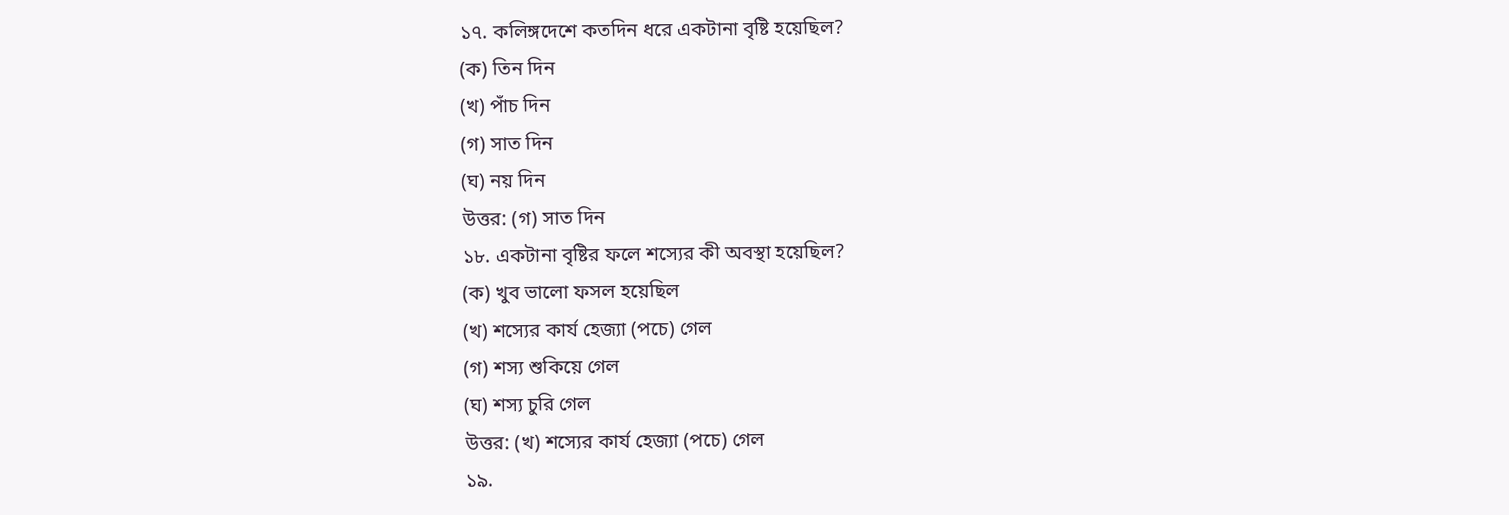১৭. কলিঙ্গদেশে কতদিন ধরে একটানা বৃষ্টি হয়েছিল?
(ক) তিন দিন
(খ) পাঁচ দিন
(গ) সাত দিন
(ঘ) নয় দিন
উত্তর: (গ) সাত দিন
১৮. একটানা বৃষ্টির ফলে শস্যের কী অবস্থা হয়েছিল?
(ক) খুব ভালো ফসল হয়েছিল
(খ) শস্যের কার্য হেজ্যা (পচে) গেল
(গ) শস্য শুকিয়ে গেল
(ঘ) শস্য চুরি গেল
উত্তর: (খ) শস্যের কার্য হেজ্যা (পচে) গেল
১৯.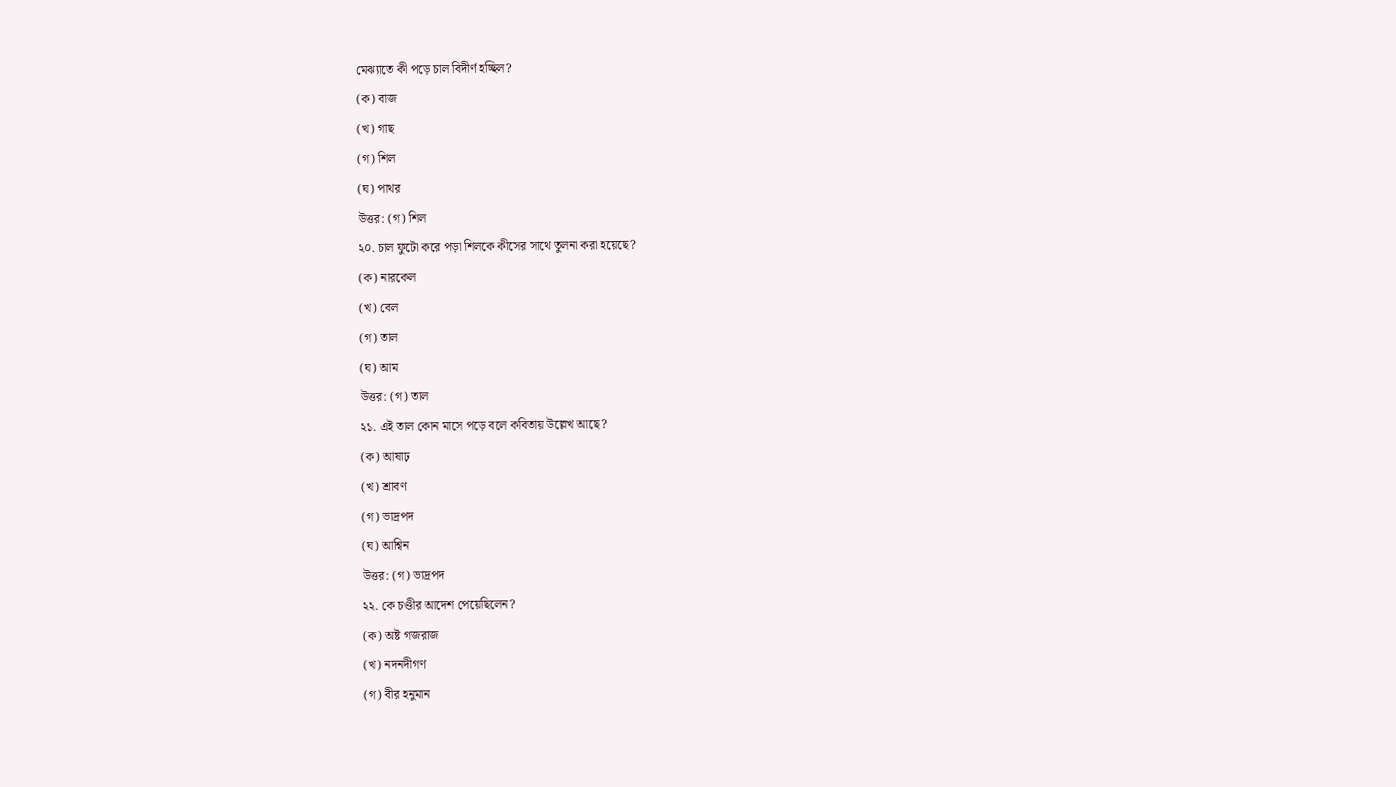মেঝ্যাতে কী পড়ে চাল বিদীর্ণ হচ্ছিল?
(ক) বাজ
(খ) গাছ
(গ) শিল
(ঘ) পাথর
উত্তর: (গ) শিল
২০. চাল ফুটো করে পড়া শিলকে কীসের সাথে তুলনা করা হয়েছে?
(ক) নারকেল
(খ) বেল
(গ) তাল
(ঘ) আম
উত্তর: (গ) তাল
২১. এই তাল কোন মাসে পড়ে বলে কবিতায় উল্লেখ আছে?
(ক) আষাঢ়
(খ) শ্রাবণ
(গ) ভাদ্রপদ
(ঘ) আশ্বিন
উত্তর: (গ) ভাদ্রপদ
২২. কে চণ্ডীর আদেশ পেয়েছিলেন?
(ক) অষ্ট গজরাজ
(খ) নদনদীগণ
(গ) বীর হনুমান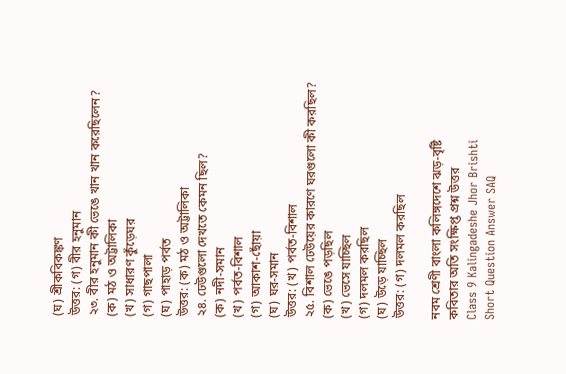(ঘ) শ্রীকবিকঙ্কণ
উত্তর: (গ) বীর হনুমান
২৩. বীর হনুমান কী ভেঙে খান খান করেছিলেন?
(ক) মঠ ও অট্টালিকা
(খ) সাধারণ কুঁড়েঘর
(গ) গাছপালা
(ঘ) পাহাড় পর্বত
উত্তর: (ক) মঠ ও অট্টালিকা
২৪. ঢেউগুলো দেখতে কেমন ছিল?
(ক) নদী-সমান
(খ) পর্বত-বিশাল
(গ) আকাশ-ছোঁয়া
(ঘ) ঘর-সমান
উত্তর: (খ) পর্বত-বিশাল
২৫. বিশাল ঢেউয়ের কারণে ঘরগুলো কী করছিল?
(ক) ভেঙে পড়ছিল
(খ) ভেসে যাচ্ছিল
(গ) দলমল করছিল
(ঘ) উড়ে যাচ্ছিল
উত্তর: (গ) দলমল করছিল

নবম শ্রেণী বাংলা কলিঙ্গদেশে ঝড়-বৃষ্টি
কবিতার অতি সংক্ষিপ্ত প্রশ্ন উত্তর
Class 9 Kalingadeshe Jhor Brishti
Short Question Answer SAQ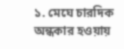১. মেঘে চারদিক অন্ধকার হওয়ায়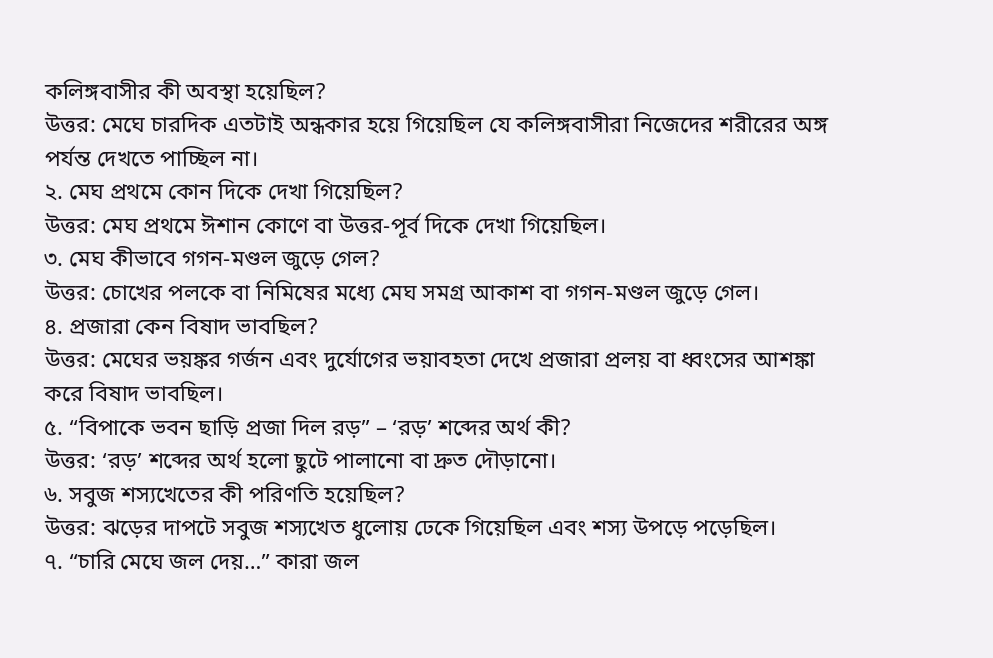কলিঙ্গবাসীর কী অবস্থা হয়েছিল?
উত্তর: মেঘে চারদিক এতটাই অন্ধকার হয়ে গিয়েছিল যে কলিঙ্গবাসীরা নিজেদের শরীরের অঙ্গ পর্যন্ত দেখতে পাচ্ছিল না।
২. মেঘ প্রথমে কোন দিকে দেখা গিয়েছিল?
উত্তর: মেঘ প্রথমে ঈশান কোণে বা উত্তর-পূর্ব দিকে দেখা গিয়েছিল।
৩. মেঘ কীভাবে গগন-মণ্ডল জুড়ে গেল?
উত্তর: চোখের পলকে বা নিমিষের মধ্যে মেঘ সমগ্র আকাশ বা গগন-মণ্ডল জুড়ে গেল।
৪. প্রজারা কেন বিষাদ ভাবছিল?
উত্তর: মেঘের ভয়ঙ্কর গর্জন এবং দুর্যোগের ভয়াবহতা দেখে প্রজারা প্রলয় বা ধ্বংসের আশঙ্কা করে বিষাদ ভাবছিল।
৫. “বিপাকে ভবন ছাড়ি প্রজা দিল রড়” – ‘রড়’ শব্দের অর্থ কী?
উত্তর: ‘রড়’ শব্দের অর্থ হলো ছুটে পালানো বা দ্রুত দৌড়ানো।
৬. সবুজ শস্যখেতের কী পরিণতি হয়েছিল?
উত্তর: ঝড়ের দাপটে সবুজ শস্যখেত ধুলোয় ঢেকে গিয়েছিল এবং শস্য উপড়ে পড়েছিল।
৭. “চারি মেঘে জল দেয়…” কারা জল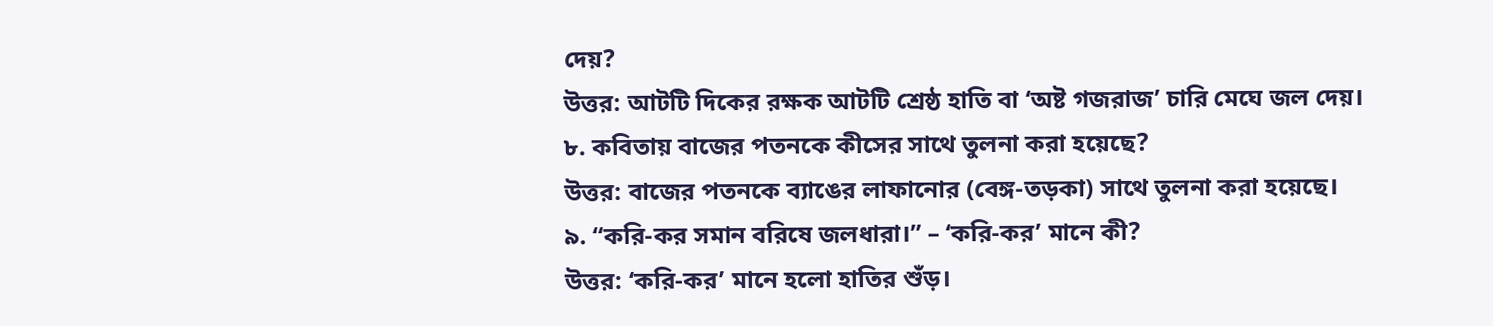দেয়?
উত্তর: আটটি দিকের রক্ষক আটটি শ্রেষ্ঠ হাতি বা ‘অষ্ট গজরাজ’ চারি মেঘে জল দেয়।
৮. কবিতায় বাজের পতনকে কীসের সাথে তুলনা করা হয়েছে?
উত্তর: বাজের পতনকে ব্যাঙের লাফানোর (বেঙ্গ-তড়কা) সাথে তুলনা করা হয়েছে।
৯. “করি-কর সমান বরিষে জলধারা।” – ‘করি-কর’ মানে কী?
উত্তর: ‘করি-কর’ মানে হলো হাতির শুঁড়।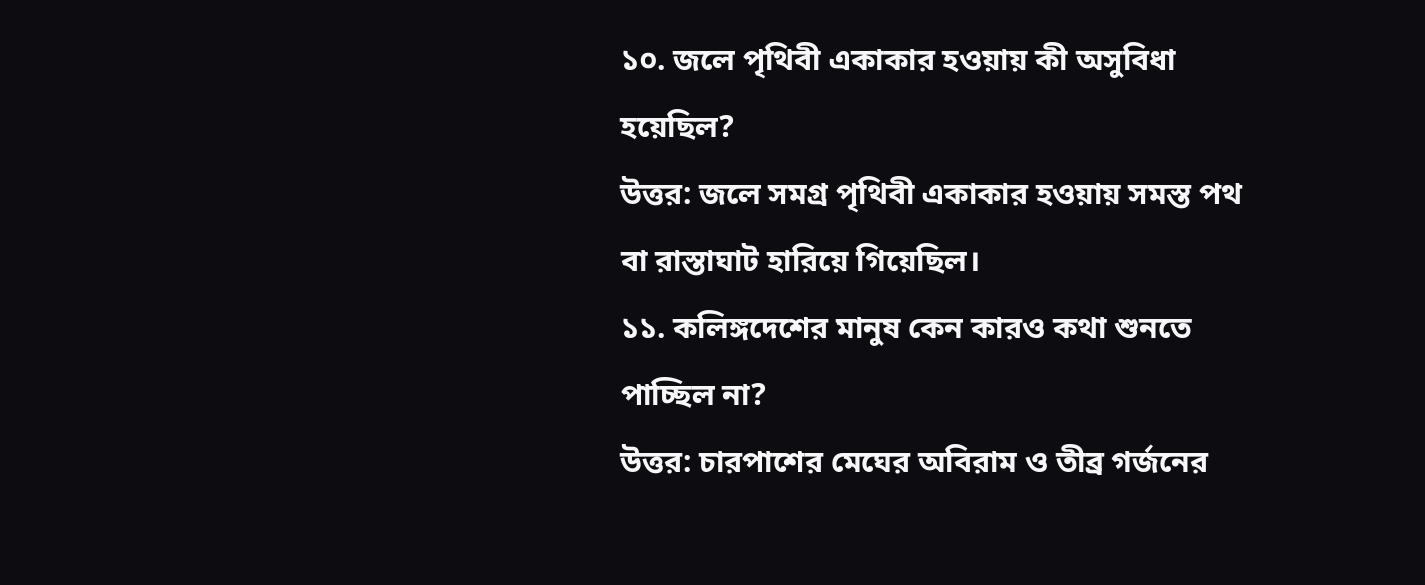১০. জলে পৃথিবী একাকার হওয়ায় কী অসুবিধা হয়েছিল?
উত্তর: জলে সমগ্র পৃথিবী একাকার হওয়ায় সমস্ত পথ বা রাস্তাঘাট হারিয়ে গিয়েছিল।
১১. কলিঙ্গদেশের মানুষ কেন কারও কথা শুনতে পাচ্ছিল না?
উত্তর: চারপাশের মেঘের অবিরাম ও তীব্র গর্জনের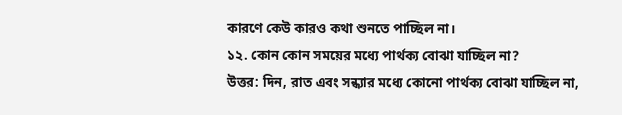কারণে কেউ কারও কথা শুনতে পাচ্ছিল না।
১২. কোন কোন সময়ের মধ্যে পার্থক্য বোঝা যাচ্ছিল না?
উত্তর: দিন, রাত এবং সন্ধ্যার মধ্যে কোনো পার্থক্য বোঝা যাচ্ছিল না,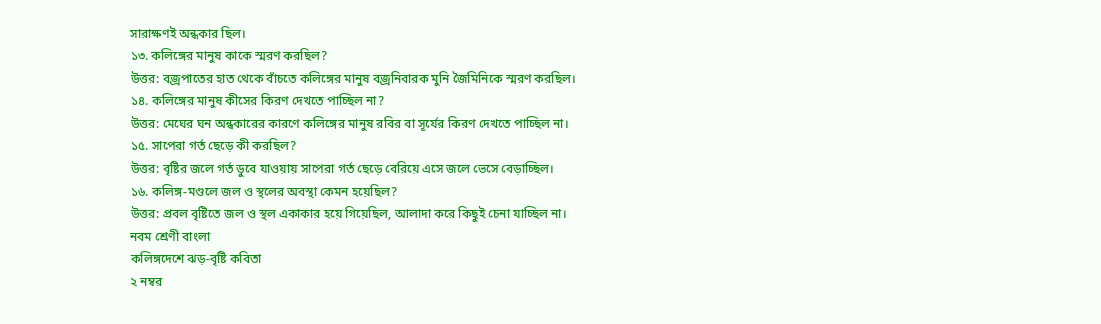সারাক্ষণই অন্ধকার ছিল।
১৩. কলিঙ্গের মানুষ কাকে স্মরণ করছিল?
উত্তর: বজ্রপাতের হাত থেকে বাঁচতে কলিঙ্গের মানুষ বজ্রনিবারক মুনি জৈমিনিকে স্মরণ করছিল।
১৪. কলিঙ্গের মানুষ কীসের কিরণ দেখতে পাচ্ছিল না?
উত্তর: মেঘের ঘন অন্ধকারের কারণে কলিঙ্গের মানুষ রবির বা সূর্যের কিরণ দেখতে পাচ্ছিল না।
১৫. সাপেরা গর্ত ছেড়ে কী করছিল?
উত্তর: বৃষ্টির জলে গর্ত ডুবে যাওয়ায় সাপেরা গর্ত ছেড়ে বেরিয়ে এসে জলে ভেসে বেড়াচ্ছিল।
১৬. কলিঙ্গ-মণ্ডলে জল ও স্থলের অবস্থা কেমন হয়েছিল?
উত্তর: প্রবল বৃষ্টিতে জল ও স্থল একাকার হয়ে গিয়েছিল, আলাদা করে কিছুই চেনা যাচ্ছিল না।
নবম শ্রেণী বাংলা
কলিঙ্গদেশে ঝড়-বৃষ্টি কবিতা
২ নম্বর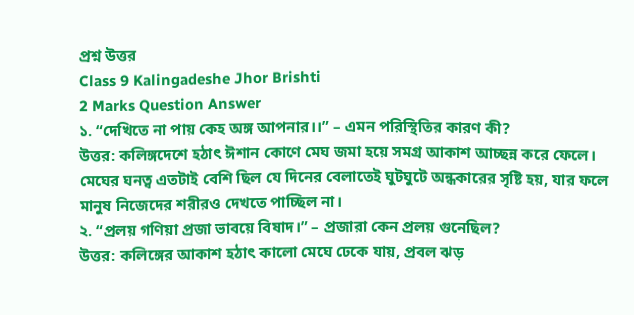প্রশ্ন উত্তর
Class 9 Kalingadeshe Jhor Brishti
2 Marks Question Answer
১. “দেখিতে না পায় কেহ অঙ্গ আপনার।।” – এমন পরিস্থিতির কারণ কী?
উত্তর: কলিঙ্গদেশে হঠাৎ ঈশান কোণে মেঘ জমা হয়ে সমগ্র আকাশ আচ্ছন্ন করে ফেলে। মেঘের ঘনত্ব এতটাই বেশি ছিল যে দিনের বেলাতেই ঘুটঘুটে অন্ধকারের সৃষ্টি হয়, যার ফলে মানুষ নিজেদের শরীরও দেখতে পাচ্ছিল না।
২. “প্রলয় গণিয়া প্রজা ভাবয়ে বিষাদ।” – প্রজারা কেন প্রলয় গুনেছিল?
উত্তর: কলিঙ্গের আকাশ হঠাৎ কালো মেঘে ঢেকে যায়, প্রবল ঝড়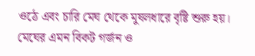ওঠে এবং চারি মেঘ থেকে মুষলধারে বৃষ্টি শুরু হয়। মেঘের এমন বিকট গর্জন ও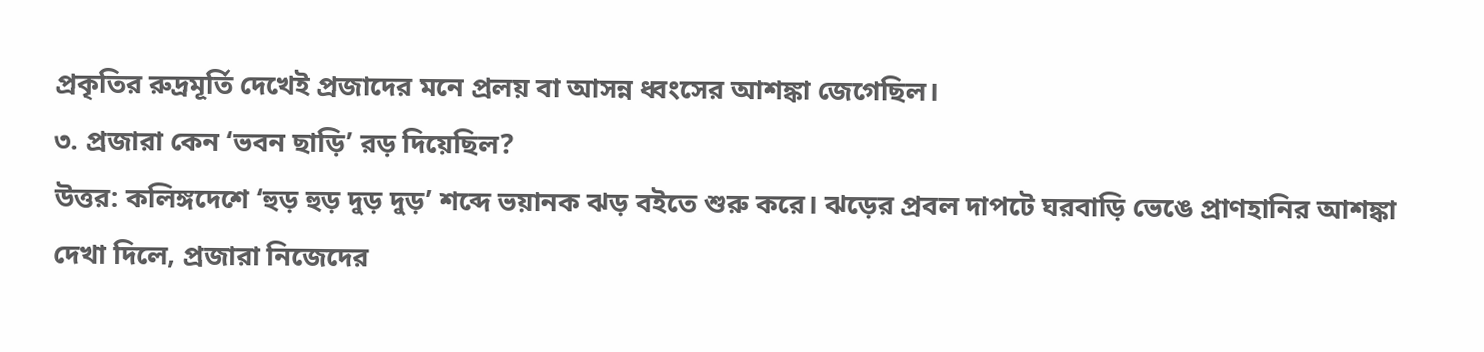প্রকৃতির রুদ্রমূর্তি দেখেই প্রজাদের মনে প্রলয় বা আসন্ন ধ্বংসের আশঙ্কা জেগেছিল।
৩. প্রজারা কেন ‘ভবন ছাড়ি’ রড় দিয়েছিল?
উত্তর: কলিঙ্গদেশে ‘হুড় হুড় দুড় দুড়’ শব্দে ভয়ানক ঝড় বইতে শুরু করে। ঝড়ের প্রবল দাপটে ঘরবাড়ি ভেঙে প্রাণহানির আশঙ্কা দেখা দিলে, প্রজারা নিজেদের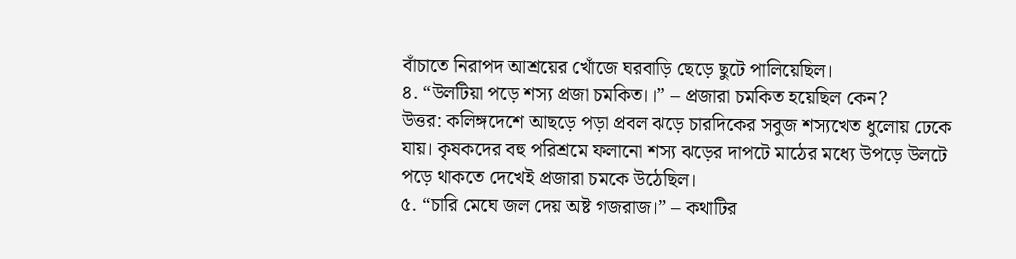বাঁচাতে নিরাপদ আশ্রয়ের খোঁজে ঘরবাড়ি ছেড়ে ছুটে পালিয়েছিল।
৪. “উলটিয়া পড়ে শস্য প্রজা চমকিত।।” – প্রজারা চমকিত হয়েছিল কেন?
উত্তর: কলিঙ্গদেশে আছড়ে পড়া প্রবল ঝড়ে চারদিকের সবুজ শস্যখেত ধুলোয় ঢেকে যায়। কৃষকদের বহু পরিশ্রমে ফলানো শস্য ঝড়ের দাপটে মাঠের মধ্যে উপড়ে উলটে পড়ে থাকতে দেখেই প্রজারা চমকে উঠেছিল।
৫. “চারি মেঘে জল দেয় অষ্ট গজরাজ।” – কথাটির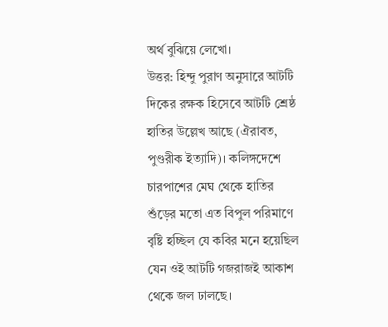অর্থ বুঝিয়ে লেখো।
উত্তর: হিন্দু পুরাণ অনুসারে আটটি দিকের রক্ষক হিসেবে আটটি শ্রেষ্ঠ হাতির উল্লেখ আছে (ঐরাবত, পুণ্ডরীক ইত্যাদি)। কলিঙ্গদেশে চারপাশের মেঘ থেকে হাতির শুঁড়ের মতো এত বিপুল পরিমাণে বৃষ্টি হচ্ছিল যে কবির মনে হয়েছিল যেন ওই আটটি গজরাজই আকাশ থেকে জল ঢালছে।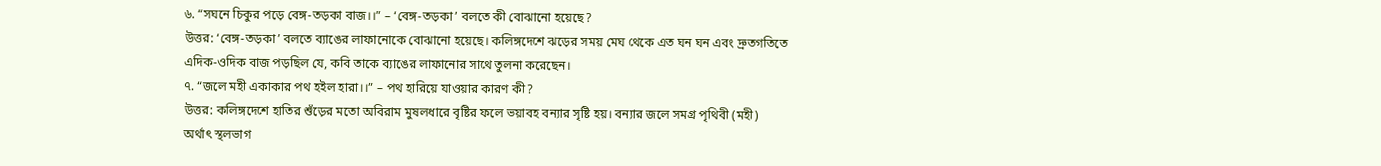৬. “সঘনে চিকুর পড়ে বেঙ্গ-তড়কা বাজ।।” – ‘বেঙ্গ-তড়কা’ বলতে কী বোঝানো হয়েছে?
উত্তর: ‘বেঙ্গ-তড়কা’ বলতে ব্যাঙের লাফানোকে বোঝানো হয়েছে। কলিঙ্গদেশে ঝড়ের সময় মেঘ থেকে এত ঘন ঘন এবং দ্রুতগতিতে এদিক-ওদিক বাজ পড়ছিল যে, কবি তাকে ব্যাঙের লাফানোর সাথে তুলনা করেছেন।
৭. “জলে মহী একাকার পথ হইল হারা।।” – পথ হারিয়ে যাওয়ার কারণ কী?
উত্তর: কলিঙ্গদেশে হাতির শুঁড়ের মতো অবিরাম মুষলধারে বৃষ্টির ফলে ভয়াবহ বন্যার সৃষ্টি হয়। বন্যার জলে সমগ্র পৃথিবী (মহী) অর্থাৎ স্থলভাগ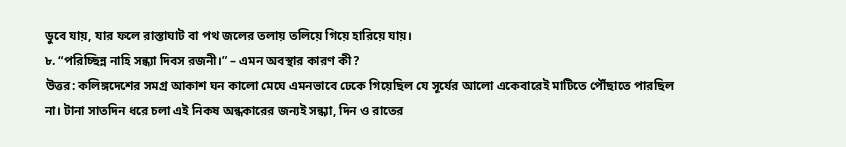ডুবে যায়, যার ফলে রাস্তাঘাট বা পথ জলের তলায় তলিয়ে গিয়ে হারিয়ে যায়।
৮. “পরিচ্ছিন্ন নাহি সন্ধ্যা দিবস রজনী।” – এমন অবস্থার কারণ কী?
উত্তর: কলিঙ্গদেশের সমগ্র আকাশ ঘন কালো মেঘে এমনভাবে ঢেকে গিয়েছিল যে সূর্যের আলো একেবারেই মাটিতে পৌঁছাতে পারছিল না। টানা সাতদিন ধরে চলা এই নিকষ অন্ধকারের জন্যই সন্ধ্যা, দিন ও রাতের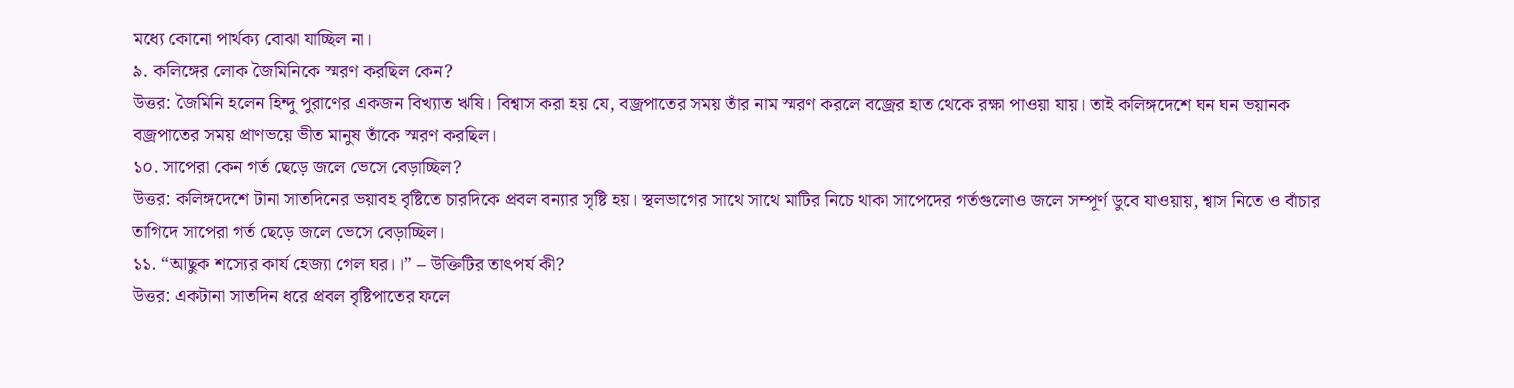মধ্যে কোনো পার্থক্য বোঝা যাচ্ছিল না।
৯. কলিঙ্গের লোক জৈমিনিকে স্মরণ করছিল কেন?
উত্তর: জৈমিনি হলেন হিন্দু পুরাণের একজন বিখ্যাত ঋষি। বিশ্বাস করা হয় যে, বজ্রপাতের সময় তাঁর নাম স্মরণ করলে বজ্রের হাত থেকে রক্ষা পাওয়া যায়। তাই কলিঙ্গদেশে ঘন ঘন ভয়ানক বজ্রপাতের সময় প্রাণভয়ে ভীত মানুষ তাঁকে স্মরণ করছিল।
১০. সাপেরা কেন গর্ত ছেড়ে জলে ভেসে বেড়াচ্ছিল?
উত্তর: কলিঙ্গদেশে টানা সাতদিনের ভয়াবহ বৃষ্টিতে চারদিকে প্রবল বন্যার সৃষ্টি হয়। স্থলভাগের সাথে সাথে মাটির নিচে থাকা সাপেদের গর্তগুলোও জলে সম্পূর্ণ ডুবে যাওয়ায়, শ্বাস নিতে ও বাঁচার তাগিদে সাপেরা গর্ত ছেড়ে জলে ভেসে বেড়াচ্ছিল।
১১. “আছুক শস্যের কার্য হেজ্যা গেল ঘর।।” – উক্তিটির তাৎপর্য কী?
উত্তর: একটানা সাতদিন ধরে প্রবল বৃষ্টিপাতের ফলে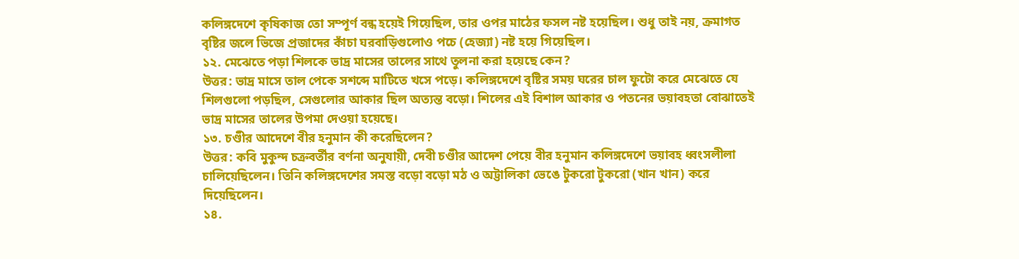কলিঙ্গদেশে কৃষিকাজ তো সম্পূর্ণ বন্ধ হয়েই গিয়েছিল, তার ওপর মাঠের ফসল নষ্ট হয়েছিল। শুধু তাই নয়, ক্রমাগত বৃষ্টির জলে ভিজে প্রজাদের কাঁচা ঘরবাড়িগুলোও পচে (হেজ্যা) নষ্ট হয়ে গিয়েছিল।
১২. মেঝেতে পড়া শিলকে ভাদ্র মাসের তালের সাথে তুলনা করা হয়েছে কেন?
উত্তর: ভাদ্র মাসে তাল পেকে সশব্দে মাটিতে খসে পড়ে। কলিঙ্গদেশে বৃষ্টির সময় ঘরের চাল ফুটো করে মেঝেতে যে শিলগুলো পড়ছিল, সেগুলোর আকার ছিল অত্যন্ত বড়ো। শিলের এই বিশাল আকার ও পতনের ভয়াবহতা বোঝাতেই ভাদ্র মাসের তালের উপমা দেওয়া হয়েছে।
১৩. চণ্ডীর আদেশে বীর হনুমান কী করেছিলেন?
উত্তর: কবি মুকুন্দ চক্রবর্তীর বর্ণনা অনুযায়ী, দেবী চণ্ডীর আদেশ পেয়ে বীর হনুমান কলিঙ্গদেশে ভয়াবহ ধ্বংসলীলা চালিয়েছিলেন। তিনি কলিঙ্গদেশের সমস্ত বড়ো বড়ো মঠ ও অট্টালিকা ভেঙে টুকরো টুকরো (খান খান) করে দিয়েছিলেন।
১৪.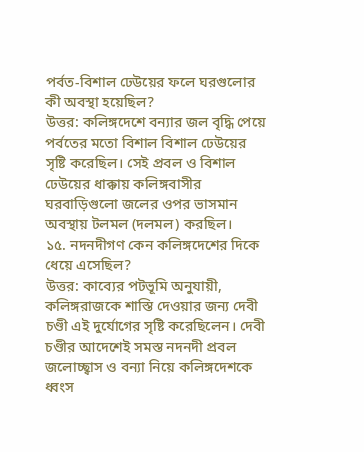পর্বত-বিশাল ঢেউয়ের ফলে ঘরগুলোর কী অবস্থা হয়েছিল?
উত্তর: কলিঙ্গদেশে বন্যার জল বৃদ্ধি পেয়ে পর্বতের মতো বিশাল বিশাল ঢেউয়ের সৃষ্টি করেছিল। সেই প্রবল ও বিশাল ঢেউয়ের ধাক্কায় কলিঙ্গবাসীর ঘরবাড়িগুলো জলের ওপর ভাসমান অবস্থায় টলমল (দলমল) করছিল।
১৫. নদনদীগণ কেন কলিঙ্গদেশের দিকে ধেয়ে এসেছিল?
উত্তর: কাব্যের পটভূমি অনুযায়ী, কলিঙ্গরাজকে শাস্তি দেওয়ার জন্য দেবী চণ্ডী এই দুর্যোগের সৃষ্টি করেছিলেন। দেবী চণ্ডীর আদেশেই সমস্ত নদনদী প্রবল জলোচ্ছ্বাস ও বন্যা নিয়ে কলিঙ্গদেশকে ধ্বংস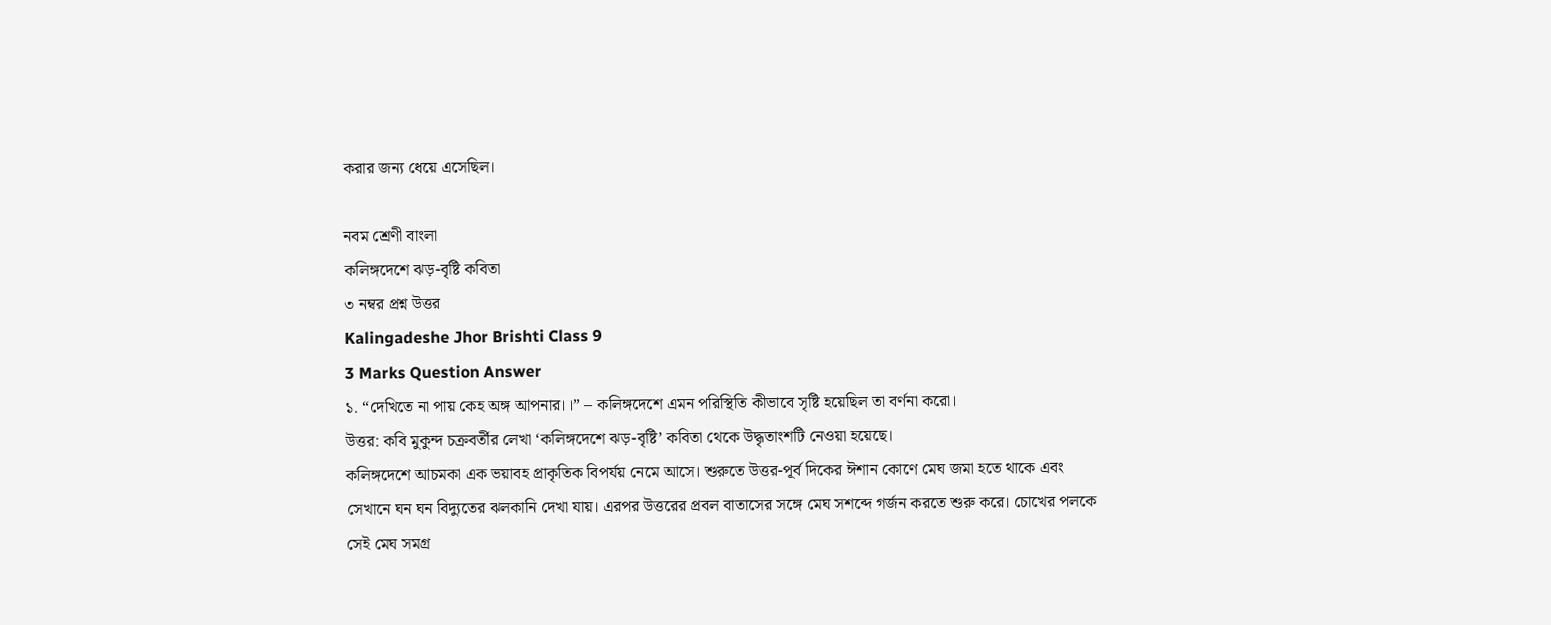করার জন্য ধেয়ে এসেছিল।

নবম শ্রেণী বাংলা
কলিঙ্গদেশে ঝড়-বৃষ্টি কবিতা
৩ নম্বর প্রশ্ন উত্তর
Kalingadeshe Jhor Brishti Class 9
3 Marks Question Answer
১. “দেখিতে না পায় কেহ অঙ্গ আপনার।।” – কলিঙ্গদেশে এমন পরিস্থিতি কীভাবে সৃষ্টি হয়েছিল তা বর্ণনা করো।
উত্তর: কবি মুকুন্দ চক্রবর্তীর লেখা ‘কলিঙ্গদেশে ঝড়-বৃষ্টি’ কবিতা থেকে উদ্ধৃতাংশটি নেওয়া হয়েছে।
কলিঙ্গদেশে আচমকা এক ভয়াবহ প্রাকৃতিক বিপর্যয় নেমে আসে। শুরুতে উত্তর-পূর্ব দিকের ঈশান কোণে মেঘ জমা হতে থাকে এবং সেখানে ঘন ঘন বিদ্যুতের ঝলকানি দেখা যায়। এরপর উত্তরের প্রবল বাতাসের সঙ্গে মেঘ সশব্দে গর্জন করতে শুরু করে। চোখের পলকে সেই মেঘ সমগ্র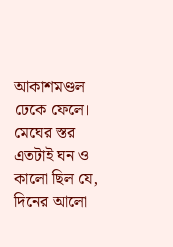আকাশমণ্ডল ঢেকে ফেলে। মেঘের স্তর এতটাই ঘন ও কালো ছিল যে, দিনের আলো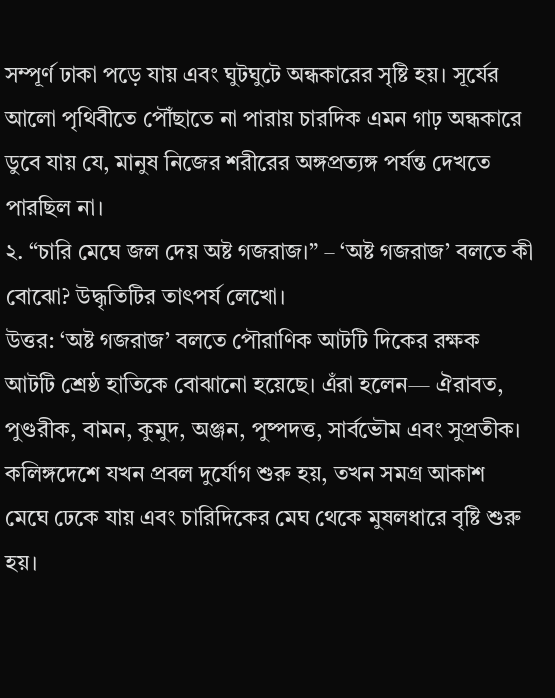সম্পূর্ণ ঢাকা পড়ে যায় এবং ঘুটঘুটে অন্ধকারের সৃষ্টি হয়। সূর্যের আলো পৃথিবীতে পৌঁছাতে না পারায় চারদিক এমন গাঢ় অন্ধকারে ডুবে যায় যে, মানুষ নিজের শরীরের অঙ্গপ্রত্যঙ্গ পর্যন্ত দেখতে পারছিল না।
২. “চারি মেঘে জল দেয় অষ্ট গজরাজ।” – ‘অষ্ট গজরাজ’ বলতে কী বোঝো? উদ্ধৃতিটির তাৎপর্য লেখো।
উত্তর: ‘অষ্ট গজরাজ’ বলতে পৌরাণিক আটটি দিকের রক্ষক আটটি শ্রেষ্ঠ হাতিকে বোঝানো হয়েছে। এঁরা হলেন— ঐরাবত, পুণ্ডরীক, বামন, কুমুদ, অঞ্জন, পুষ্পদত্ত, সার্বভৌম এবং সুপ্রতীক।
কলিঙ্গদেশে যখন প্রবল দুর্যোগ শুরু হয়, তখন সমগ্র আকাশ মেঘে ঢেকে যায় এবং চারিদিকের মেঘ থেকে মুষলধারে বৃষ্টি শুরু হয়।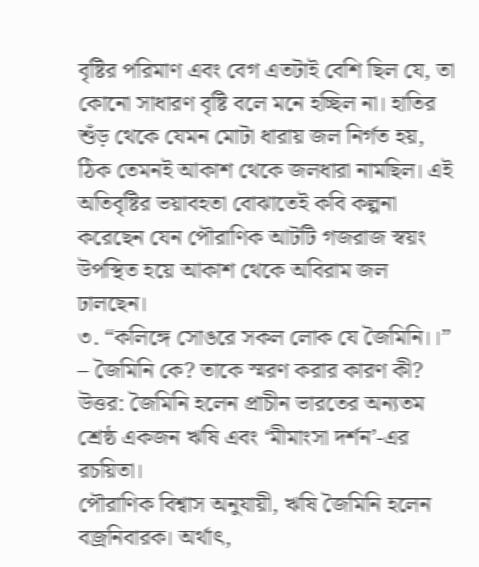বৃষ্টির পরিমাণ এবং বেগ এতটাই বেশি ছিল যে, তা কোনো সাধারণ বৃষ্টি বলে মনে হচ্ছিল না। হাতির শুঁড় থেকে যেমন মোটা ধারায় জল নির্গত হয়, ঠিক তেমনই আকাশ থেকে জলধারা নামছিল। এই অতিবৃষ্টির ভয়াবহতা বোঝাতেই কবি কল্পনা করেছেন যেন পৌরাণিক আটটি গজরাজ স্বয়ং উপস্থিত হয়ে আকাশ থেকে অবিরাম জল ঢালছেন।
৩. “কলিঙ্গে সোঙরে সকল লোক যে জৈমিনি।।” – জৈমিনি কে? তাকে স্মরণ করার কারণ কী?
উত্তর: জৈমিনি হলেন প্রাচীন ভারতের অন্যতম শ্রেষ্ঠ একজন ঋষি এবং ‘মীমাংসা দর্শন’-এর রচয়িতা।
পৌরাণিক বিশ্বাস অনুযায়ী, ঋষি জৈমিনি হলেন বজ্রনিবারক। অর্থাৎ,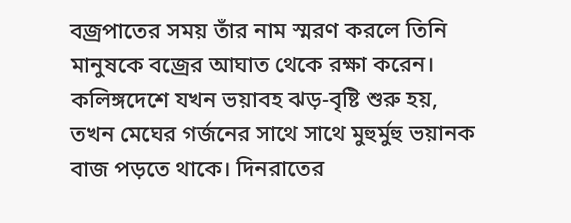বজ্রপাতের সময় তাঁর নাম স্মরণ করলে তিনি মানুষকে বজ্রের আঘাত থেকে রক্ষা করেন। কলিঙ্গদেশে যখন ভয়াবহ ঝড়-বৃষ্টি শুরু হয়, তখন মেঘের গর্জনের সাথে সাথে মুহুর্মুহু ভয়ানক বাজ পড়তে থাকে। দিনরাতের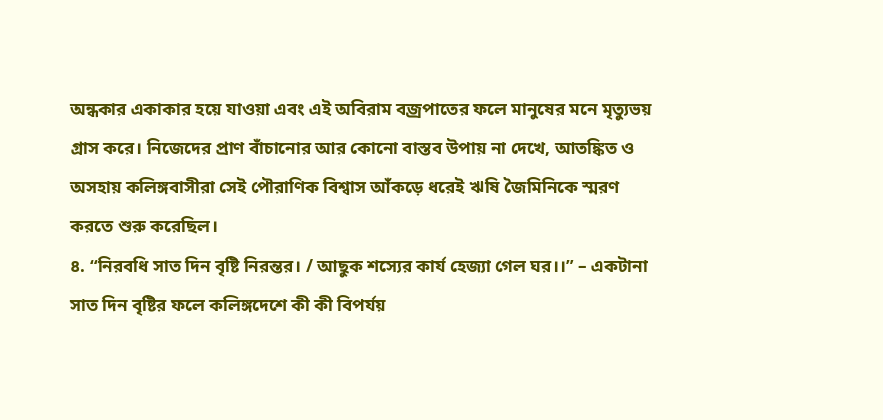অন্ধকার একাকার হয়ে যাওয়া এবং এই অবিরাম বজ্রপাতের ফলে মানুষের মনে মৃত্যুভয় গ্রাস করে। নিজেদের প্রাণ বাঁচানোর আর কোনো বাস্তব উপায় না দেখে, আতঙ্কিত ও অসহায় কলিঙ্গবাসীরা সেই পৌরাণিক বিশ্বাস আঁকড়ে ধরেই ঋষি জৈমিনিকে স্মরণ করতে শুরু করেছিল।
৪. “নিরবধি সাত দিন বৃষ্টি নিরন্তর। / আছুক শস্যের কার্য হেজ্যা গেল ঘর।।” – একটানা সাত দিন বৃষ্টির ফলে কলিঙ্গদেশে কী কী বিপর্যয়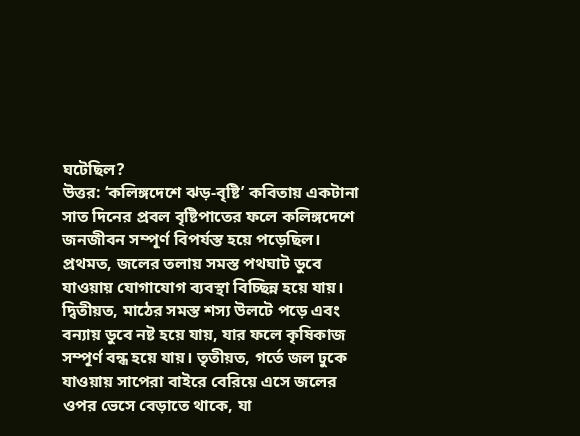ঘটেছিল?
উত্তর: ‘কলিঙ্গদেশে ঝড়-বৃষ্টি’ কবিতায় একটানা সাত দিনের প্রবল বৃষ্টিপাতের ফলে কলিঙ্গদেশে জনজীবন সম্পূর্ণ বিপর্যস্ত হয়ে পড়েছিল।
প্রথমত, জলের তলায় সমস্ত পথঘাট ডুবে যাওয়ায় যোগাযোগ ব্যবস্থা বিচ্ছিন্ন হয়ে যায়। দ্বিতীয়ত, মাঠের সমস্ত শস্য উলটে পড়ে এবং বন্যায় ডুবে নষ্ট হয়ে যায়, যার ফলে কৃষিকাজ সম্পূর্ণ বন্ধ হয়ে যায়। তৃতীয়ত, গর্তে জল ঢুকে যাওয়ায় সাপেরা বাইরে বেরিয়ে এসে জলের ওপর ভেসে বেড়াতে থাকে, যা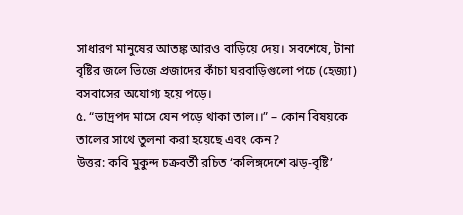সাধারণ মানুষের আতঙ্ক আরও বাড়িয়ে দেয়। সবশেষে, টানা বৃষ্টির জলে ভিজে প্রজাদের কাঁচা ঘরবাড়িগুলো পচে (হেজ্যা) বসবাসের অযোগ্য হয়ে পড়ে।
৫. “ভাদ্রপদ মাসে যেন পড়ে থাকা তাল।।” – কোন বিষয়কে তালের সাথে তুলনা করা হয়েছে এবং কেন?
উত্তর: কবি মুকুন্দ চক্রবর্তী রচিত ‘কলিঙ্গদেশে ঝড়-বৃষ্টি’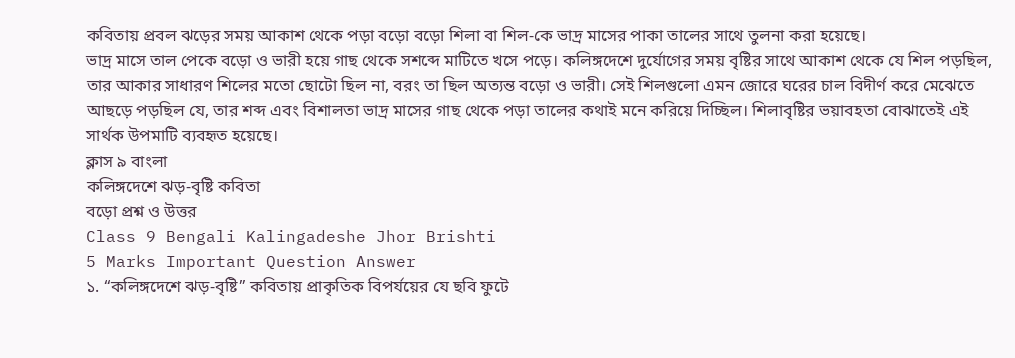কবিতায় প্রবল ঝড়ের সময় আকাশ থেকে পড়া বড়ো বড়ো শিলা বা শিল-কে ভাদ্র মাসের পাকা তালের সাথে তুলনা করা হয়েছে।
ভাদ্র মাসে তাল পেকে বড়ো ও ভারী হয়ে গাছ থেকে সশব্দে মাটিতে খসে পড়ে। কলিঙ্গদেশে দুর্যোগের সময় বৃষ্টির সাথে আকাশ থেকে যে শিল পড়ছিল, তার আকার সাধারণ শিলের মতো ছোটো ছিল না, বরং তা ছিল অত্যন্ত বড়ো ও ভারী। সেই শিলগুলো এমন জোরে ঘরের চাল বিদীর্ণ করে মেঝেতে আছড়ে পড়ছিল যে, তার শব্দ এবং বিশালতা ভাদ্র মাসের গাছ থেকে পড়া তালের কথাই মনে করিয়ে দিচ্ছিল। শিলাবৃষ্টির ভয়াবহতা বোঝাতেই এই সার্থক উপমাটি ব্যবহৃত হয়েছে।
ক্লাস ৯ বাংলা
কলিঙ্গদেশে ঝড়-বৃষ্টি কবিতা
বড়ো প্রশ্ন ও উত্তর
Class 9 Bengali Kalingadeshe Jhor Brishti
5 Marks Important Question Answer
১. “কলিঙ্গদেশে ঝড়-বৃষ্টি” কবিতায় প্রাকৃতিক বিপর্যয়ের যে ছবি ফুটে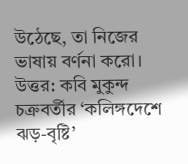উঠেছে, তা নিজের ভাষায় বর্ণনা করো।
উত্তর: কবি মুকুন্দ চক্রবর্তীর ‘কলিঙ্গদেশে ঝড়-বৃষ্টি’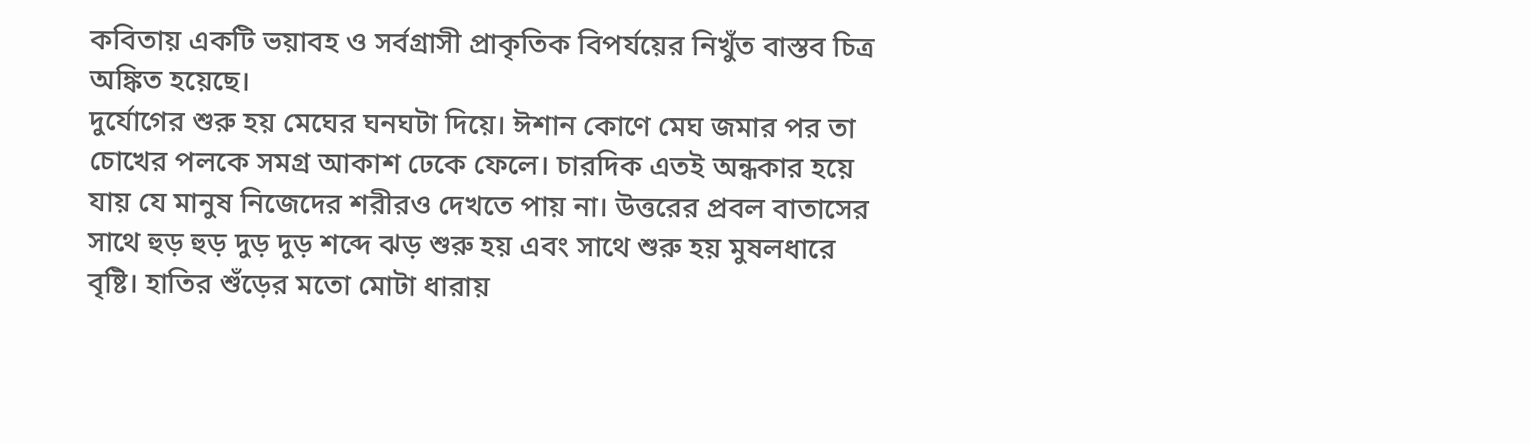কবিতায় একটি ভয়াবহ ও সর্বগ্রাসী প্রাকৃতিক বিপর্যয়ের নিখুঁত বাস্তব চিত্র অঙ্কিত হয়েছে।
দুর্যোগের শুরু হয় মেঘের ঘনঘটা দিয়ে। ঈশান কোণে মেঘ জমার পর তা চোখের পলকে সমগ্র আকাশ ঢেকে ফেলে। চারদিক এতই অন্ধকার হয়ে যায় যে মানুষ নিজেদের শরীরও দেখতে পায় না। উত্তরের প্রবল বাতাসের সাথে হুড় হুড় দুড় দুড় শব্দে ঝড় শুরু হয় এবং সাথে শুরু হয় মুষলধারে বৃষ্টি। হাতির শুঁড়ের মতো মোটা ধারায়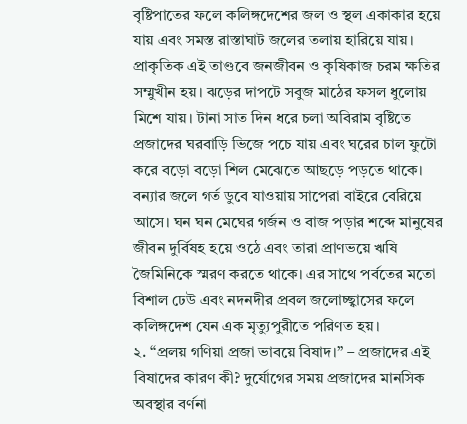বৃষ্টিপাতের ফলে কলিঙ্গদেশের জল ও স্থল একাকার হয়ে যায় এবং সমস্ত রাস্তাঘাট জলের তলায় হারিয়ে যায়।
প্রাকৃতিক এই তাণ্ডবে জনজীবন ও কৃষিকাজ চরম ক্ষতির সম্মুখীন হয়। ঝড়ের দাপটে সবুজ মাঠের ফসল ধুলোয় মিশে যায়। টানা সাত দিন ধরে চলা অবিরাম বৃষ্টিতে প্রজাদের ঘরবাড়ি ভিজে পচে যায় এবং ঘরের চাল ফুটো করে বড়ো বড়ো শিল মেঝেতে আছড়ে পড়তে থাকে। বন্যার জলে গর্ত ডুবে যাওয়ায় সাপেরা বাইরে বেরিয়ে আসে। ঘন ঘন মেঘের গর্জন ও বাজ পড়ার শব্দে মানুষের জীবন দুর্বিষহ হয়ে ওঠে এবং তারা প্রাণভয়ে ঋষি জৈমিনিকে স্মরণ করতে থাকে। এর সাথে পর্বতের মতো বিশাল ঢেউ এবং নদনদীর প্রবল জলোচ্ছ্বাসের ফলে কলিঙ্গদেশ যেন এক মৃত্যুপুরীতে পরিণত হয়।
২. “প্রলয় গণিয়া প্রজা ভাবয়ে বিষাদ।” – প্রজাদের এই বিষাদের কারণ কী? দুর্যোগের সময় প্রজাদের মানসিক অবস্থার বর্ণনা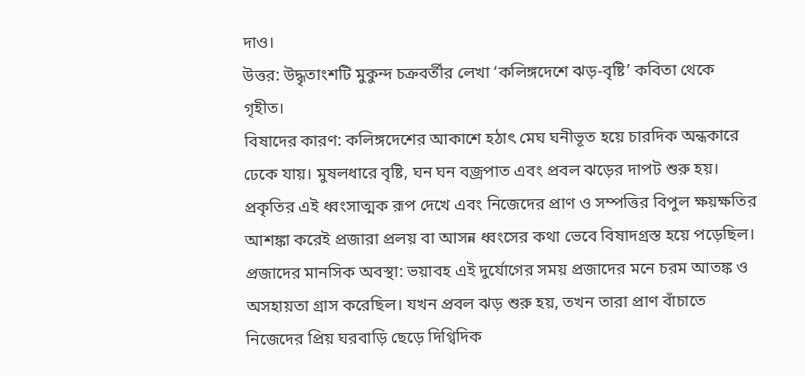দাও।
উত্তর: উদ্ধৃতাংশটি মুকুন্দ চক্রবর্তীর লেখা ‘কলিঙ্গদেশে ঝড়-বৃষ্টি’ কবিতা থেকে গৃহীত।
বিষাদের কারণ: কলিঙ্গদেশের আকাশে হঠাৎ মেঘ ঘনীভূত হয়ে চারদিক অন্ধকারে ঢেকে যায়। মুষলধারে বৃষ্টি, ঘন ঘন বজ্রপাত এবং প্রবল ঝড়ের দাপট শুরু হয়। প্রকৃতির এই ধ্বংসাত্মক রূপ দেখে এবং নিজেদের প্রাণ ও সম্পত্তির বিপুল ক্ষয়ক্ষতির আশঙ্কা করেই প্রজারা প্রলয় বা আসন্ন ধ্বংসের কথা ভেবে বিষাদগ্রস্ত হয়ে পড়েছিল।
প্রজাদের মানসিক অবস্থা: ভয়াবহ এই দুর্যোগের সময় প্রজাদের মনে চরম আতঙ্ক ও অসহায়তা গ্রাস করেছিল। যখন প্রবল ঝড় শুরু হয়, তখন তারা প্রাণ বাঁচাতে নিজেদের প্রিয় ঘরবাড়ি ছেড়ে দিগ্বিদিক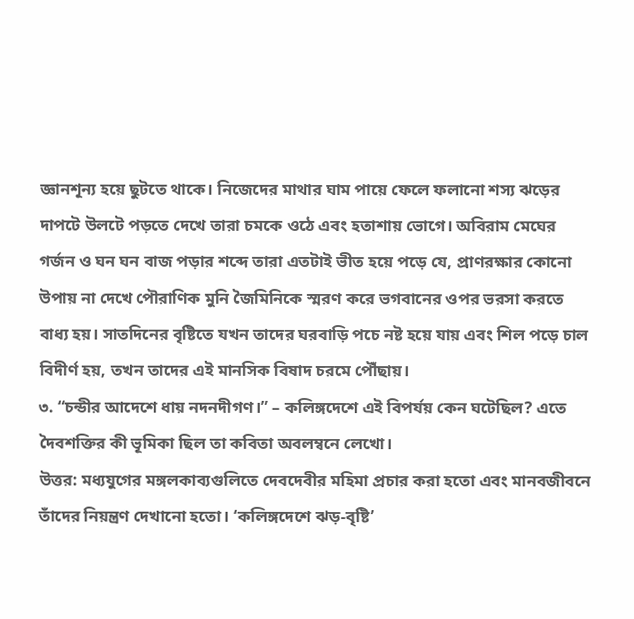জ্ঞানশূন্য হয়ে ছুটতে থাকে। নিজেদের মাথার ঘাম পায়ে ফেলে ফলানো শস্য ঝড়ের দাপটে উলটে পড়তে দেখে তারা চমকে ওঠে এবং হতাশায় ভোগে। অবিরাম মেঘের গর্জন ও ঘন ঘন বাজ পড়ার শব্দে তারা এতটাই ভীত হয়ে পড়ে যে, প্রাণরক্ষার কোনো উপায় না দেখে পৌরাণিক মুনি জৈমিনিকে স্মরণ করে ভগবানের ওপর ভরসা করতে বাধ্য হয়। সাতদিনের বৃষ্টিতে যখন তাদের ঘরবাড়ি পচে নষ্ট হয়ে যায় এবং শিল পড়ে চাল বিদীর্ণ হয়, তখন তাদের এই মানসিক বিষাদ চরমে পৌঁছায়।
৩. “চন্ডীর আদেশে ধায় নদনদীগণ।” – কলিঙ্গদেশে এই বিপর্যয় কেন ঘটেছিল? এতে দৈবশক্তির কী ভূমিকা ছিল তা কবিতা অবলম্বনে লেখো।
উত্তর: মধ্যযুগের মঙ্গলকাব্যগুলিতে দেবদেবীর মহিমা প্রচার করা হতো এবং মানবজীবনে তাঁদের নিয়ন্ত্রণ দেখানো হতো। ‘কলিঙ্গদেশে ঝড়-বৃষ্টি’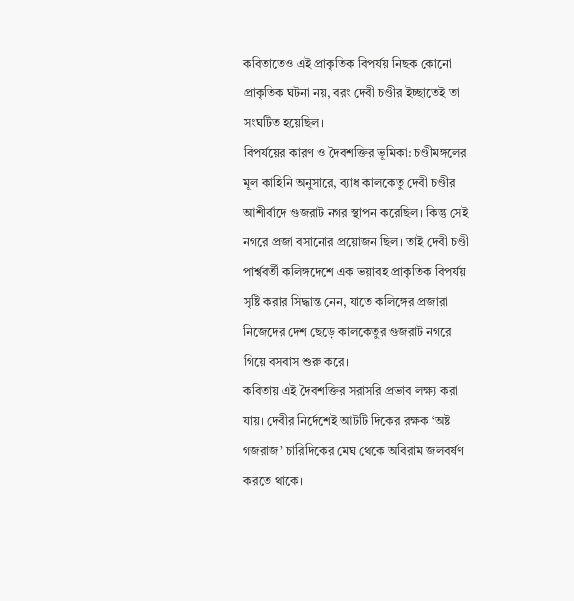কবিতাতেও এই প্রাকৃতিক বিপর্যয় নিছক কোনো প্রাকৃতিক ঘটনা নয়, বরং দেবী চণ্ডীর ইচ্ছাতেই তা সংঘটিত হয়েছিল।
বিপর্যয়ের কারণ ও দৈবশক্তির ভূমিকা: চণ্ডীমঙ্গলের মূল কাহিনি অনুসারে, ব্যাধ কালকেতু দেবী চণ্ডীর আশীর্বাদে গুজরাট নগর স্থাপন করেছিল। কিন্তু সেই নগরে প্রজা বসানোর প্রয়োজন ছিল। তাই দেবী চণ্ডী পার্শ্ববর্তী কলিঙ্গদেশে এক ভয়াবহ প্রাকৃতিক বিপর্যয় সৃষ্টি করার সিদ্ধান্ত নেন, যাতে কলিঙ্গের প্রজারা নিজেদের দেশ ছেড়ে কালকেতুর গুজরাট নগরে গিয়ে বসবাস শুরু করে।
কবিতায় এই দৈবশক্তির সরাসরি প্রভাব লক্ষ্য করা যায়। দেবীর নির্দেশেই আটটি দিকের রক্ষক ‘অষ্ট গজরাজ’ চারিদিকের মেঘ থেকে অবিরাম জলবর্ষণ করতে থাকে।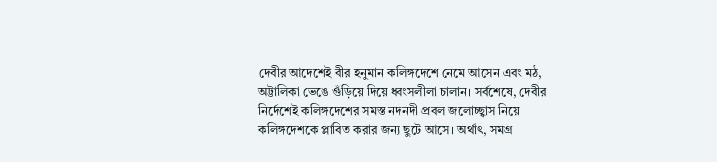দেবীর আদেশেই বীর হনুমান কলিঙ্গদেশে নেমে আসেন এবং মঠ, অট্টালিকা ভেঙে গুঁড়িয়ে দিয়ে ধ্বংসলীলা চালান। সর্বশেষে, দেবীর নির্দেশেই কলিঙ্গদেশের সমস্ত নদনদী প্রবল জলোচ্ছ্বাস নিয়ে কলিঙ্গদেশকে প্লাবিত করার জন্য ছুটে আসে। অর্থাৎ, সমগ্র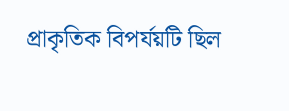প্রাকৃতিক বিপর্যয়টি ছিল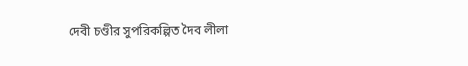দেবী চণ্ডীর সুপরিকল্পিত দৈব লীলা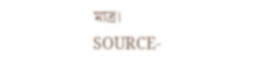মাত্র।
SOURCE-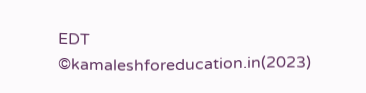EDT
©kamaleshforeducation.in(2023)